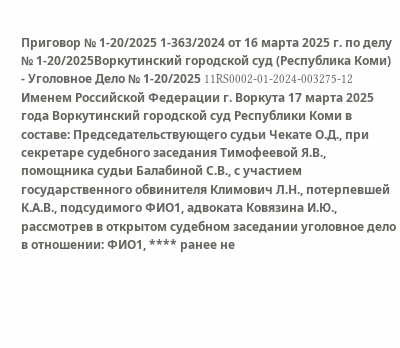Приговор № 1-20/2025 1-363/2024 от 16 марта 2025 г. по делу № 1-20/2025Воркутинский городской суд (Республика Коми) - Уголовное Дело № 1-20/2025 11RS0002-01-2024-003275-12 Именем Российской Федерации г. Воркута 17 марта 2025 года Воркутинский городской суд Республики Коми в составе: Председательствующего судьи Чекате О.Д., при секретаре судебного заседания Тимофеевой Я.В., помощника судьи Балабиной С.В., с участием государственного обвинителя Климович Л.Н., потерпевшей К.А.В., подсудимого ФИО1, адвоката Ковязина И.Ю., рассмотрев в открытом судебном заседании уголовное дело в отношении: ФИО1, **** ранее не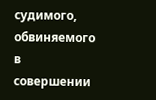судимого, обвиняемого в совершении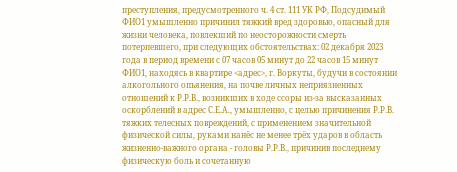преступления, предусмотренного ч. 4 ст. 111 УК РФ, Подсудимый ФИО1 умышленно причинил тяжкий вред здоровью, опасный для жизни человека, повлекший по неосторожности смерть потерпевшего, при следующих обстоятельствах: 02 декабря 2023 года в период времени с 07 часов 05 минут до 22 часов 15 минут ФИО1, находясь в квартире <адрес>, г. Воркуты, будучи в состоянии алкогольного опьянения, на почве личных неприязненных отношений к Р.Р.В., возникших в ходе ссоры из-за высказанных оскорблений в адрес С.Е.А., умышленно, с целью причинения Р.Р.В. тяжких телесных повреждений, с применением значительной физической силы, руками нанёс не менее трёх ударов в область жизненно-важного органа - головы Р.Р.В., причинив последнему физическую боль и сочетанную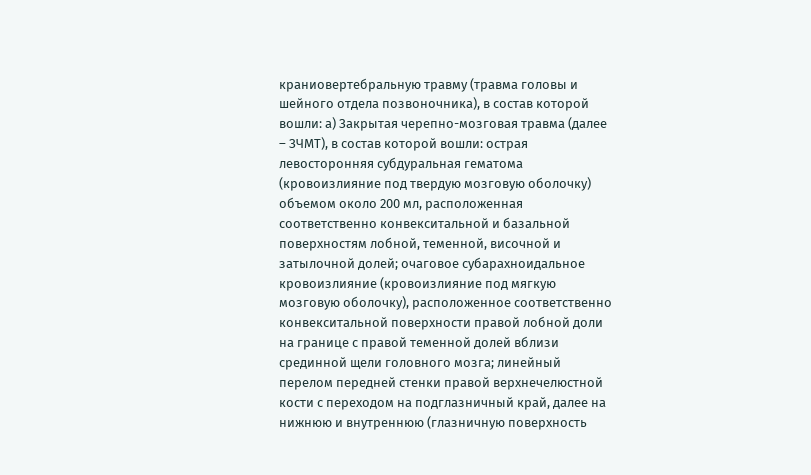краниовертебральную травму (травма головы и шейного отдела позвоночника), в состав которой вошли: а) Закрытая черепно-мозговая травма (далее – ЗЧМТ), в состав которой вошли: острая левосторонняя субдуральная гематома (кровоизлияние под твердую мозговую оболочку) объемом около 200 мл, расположенная соответственно конвекситальной и базальной поверхностям лобной, теменной, височной и затылочной долей; очаговое субарахноидальное кровоизлияние (кровоизлияние под мягкую мозговую оболочку), расположенное соответственно конвекситальной поверхности правой лобной доли на границе с правой теменной долей вблизи срединной щели головного мозга; линейный перелом передней стенки правой верхнечелюстной кости с переходом на подглазничный край, далее на нижнюю и внутреннюю (глазничную поверхность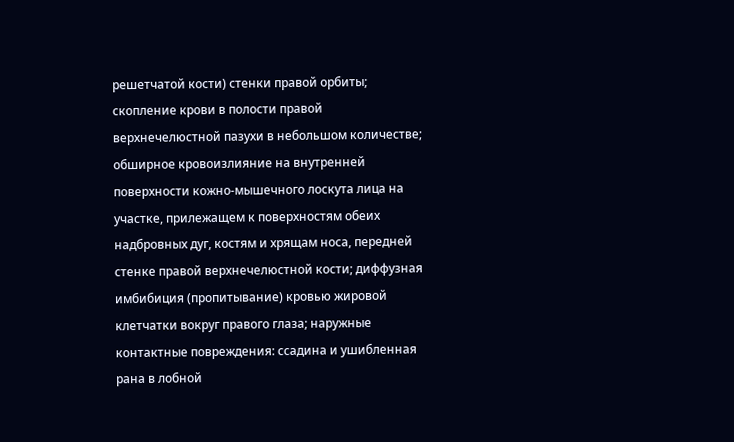решетчатой кости) стенки правой орбиты; скопление крови в полости правой верхнечелюстной пазухи в небольшом количестве; обширное кровоизлияние на внутренней поверхности кожно-мышечного лоскута лица на участке, прилежащем к поверхностям обеих надбровных дуг, костям и хрящам носа, передней стенке правой верхнечелюстной кости; диффузная имбибиция (пропитывание) кровью жировой клетчатки вокруг правого глаза; наружные контактные повреждения: ссадина и ушибленная рана в лобной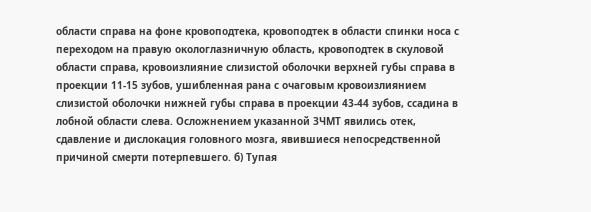области справа на фоне кровоподтека, кровоподтек в области спинки носа с переходом на правую окологлазничную область, кровоподтек в скуловой области справа, кровоизлияние слизистой оболочки верхней губы справа в проекции 11-15 зубов, ушибленная рана с очаговым кровоизлиянием слизистой оболочки нижней губы справа в проекции 43-44 зубов, ссадина в лобной области слева. Осложнением указанной ЗЧМТ явились отек, сдавление и дислокация головного мозга, явившиеся непосредственной причиной смерти потерпевшего. б) Тупая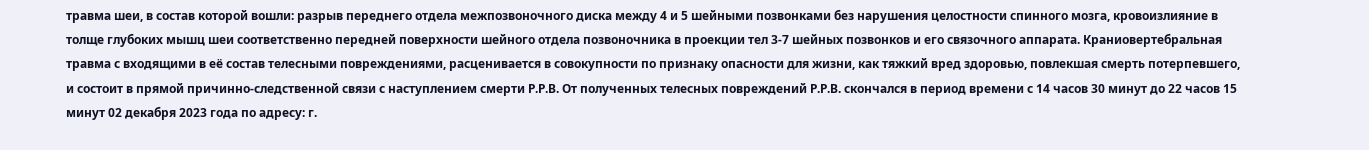травма шеи, в состав которой вошли: разрыв переднего отдела межпозвоночного диска между 4 и 5 шейными позвонками без нарушения целостности спинного мозга, кровоизлияние в толще глубоких мышц шеи соответственно передней поверхности шейного отдела позвоночника в проекции тел 3-7 шейных позвонков и его связочного аппарата. Краниовертебральная травма с входящими в её состав телесными повреждениями, расценивается в совокупности по признаку опасности для жизни, как тяжкий вред здоровью, повлекшая смерть потерпевшего, и состоит в прямой причинно-следственной связи с наступлением смерти Р.Р.В. От полученных телесных повреждений Р.Р.В. скончался в период времени с 14 часов 30 минут до 22 часов 15 минут 02 декабря 2023 года по адресу: г.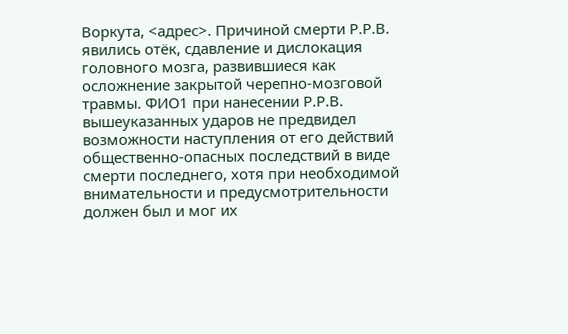Воркута, <адрес>. Причиной смерти Р.Р.В. явились отёк, сдавление и дислокация головного мозга, развившиеся как осложнение закрытой черепно-мозговой травмы. ФИО1 при нанесении Р.Р.В. вышеуказанных ударов не предвидел возможности наступления от его действий общественно-опасных последствий в виде смерти последнего, хотя при необходимой внимательности и предусмотрительности должен был и мог их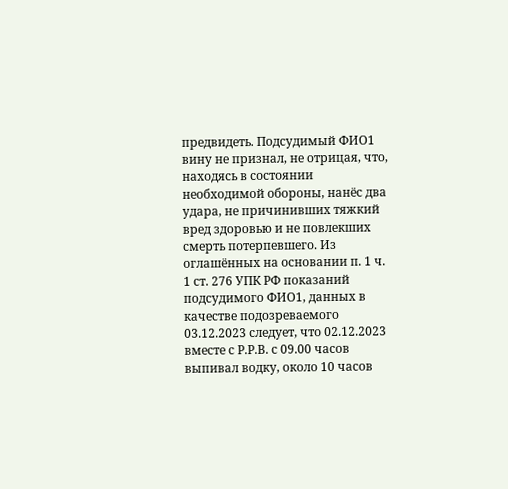предвидеть. Подсудимый ФИО1 вину не признал, не отрицая, что, находясь в состоянии необходимой обороны, нанёс два удара, не причинивших тяжкий вред здоровью и не повлекших смерть потерпевшего. Из оглашённых на основании п. 1 ч. 1 ст. 276 УПК РФ показаний подсудимого ФИО1, данных в качестве подозреваемого 03.12.2023 следует, что 02.12.2023 вместе с Р.Р.В. с 09.00 часов выпивал водку, около 10 часов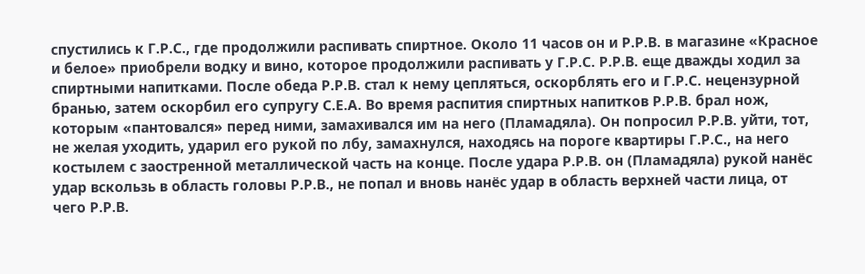спустились к Г.Р.С., где продолжили распивать спиртное. Около 11 часов он и Р.Р.В. в магазине «Красное и белое» приобрели водку и вино, которое продолжили распивать у Г.Р.С. Р.Р.В. еще дважды ходил за спиртными напитками. После обеда Р.Р.В. стал к нему цепляться, оскорблять его и Г.Р.С. нецензурной бранью, затем оскорбил его супругу С.Е.А. Во время распития спиртных напитков Р.Р.В. брал нож, которым «пантовался» перед ними, замахивался им на него (Пламадяла). Он попросил Р.Р.В. уйти, тот, не желая уходить, ударил его рукой по лбу, замахнулся, находясь на пороге квартиры Г.Р.С., на него костылем с заостренной металлической часть на конце. После удара Р.Р.В. он (Пламадяла) рукой нанёс удар вскользь в область головы Р.Р.В., не попал и вновь нанёс удар в область верхней части лица, от чего Р.Р.В.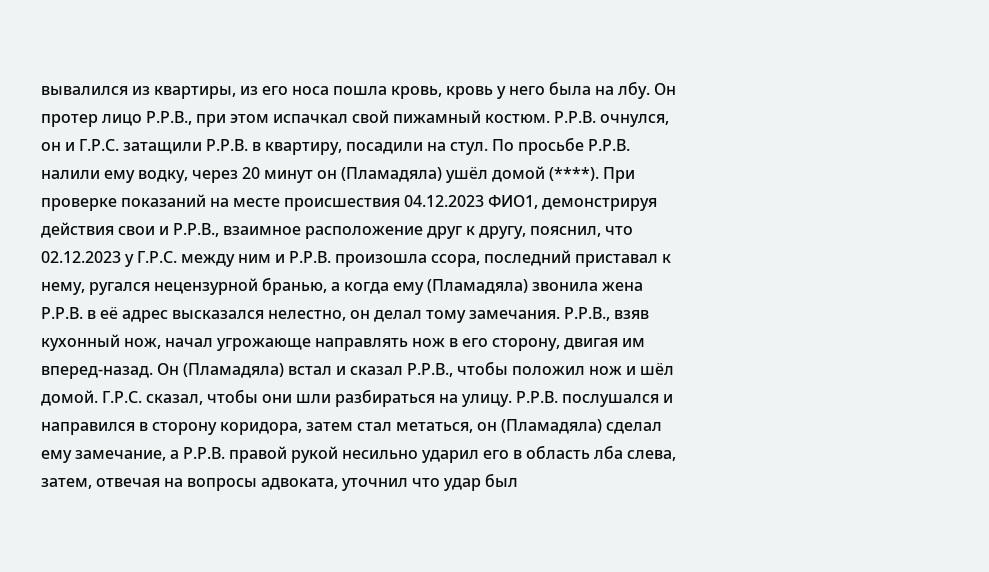вывалился из квартиры, из его носа пошла кровь, кровь у него была на лбу. Он протер лицо Р.Р.В., при этом испачкал свой пижамный костюм. Р.Р.В. очнулся, он и Г.Р.С. затащили Р.Р.В. в квартиру, посадили на стул. По просьбе Р.Р.В. налили ему водку, через 20 минут он (Пламадяла) ушёл домой (****). При проверке показаний на месте происшествия 04.12.2023 ФИО1, демонстрируя действия свои и Р.Р.В., взаимное расположение друг к другу, пояснил, что 02.12.2023 у Г.Р.С. между ним и Р.Р.В. произошла ссора, последний приставал к нему, ругался нецензурной бранью, а когда ему (Пламадяла) звонила жена Р.Р.В. в её адрес высказался нелестно, он делал тому замечания. Р.Р.В., взяв кухонный нож, начал угрожающе направлять нож в его сторону, двигая им вперед-назад. Он (Пламадяла) встал и сказал Р.Р.В., чтобы положил нож и шёл домой. Г.Р.С. сказал, чтобы они шли разбираться на улицу. Р.Р.В. послушался и направился в сторону коридора, затем стал метаться, он (Пламадяла) сделал ему замечание, а Р.Р.В. правой рукой несильно ударил его в область лба слева, затем, отвечая на вопросы адвоката, уточнил что удар был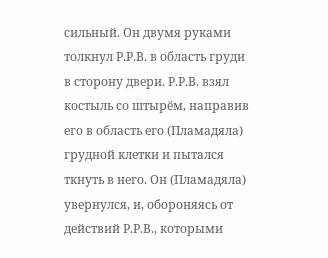сильный. Он двумя руками толкнул Р.Р.В. в область груди в сторону двери. Р.Р.В. взял костыль со штырём, направив его в область его (Пламадяла) грудной клетки и пытался ткнуть в него. Он (Пламадяла) увернулся, и, обороняясь от действий Р.Р.В., которыми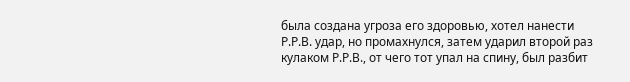была создана угроза его здоровью, хотел нанести Р.Р.В. удар, но промахнулся, затем ударил второй раз кулаком Р.Р.В., от чего тот упал на спину, был разбит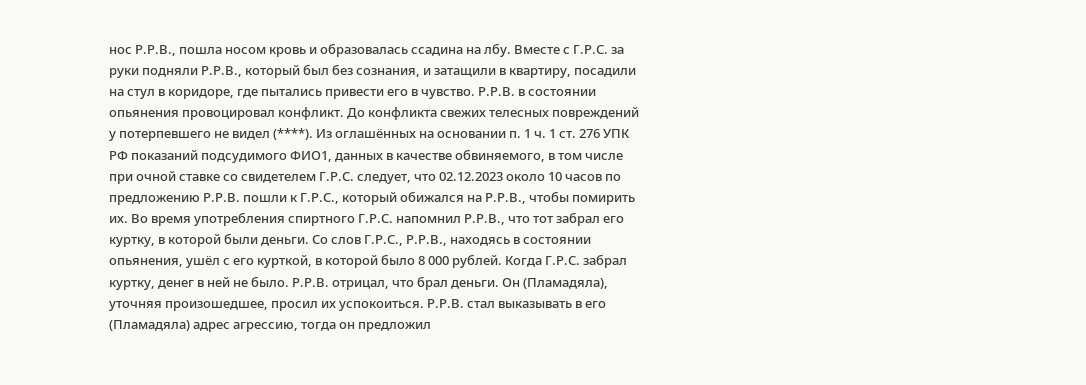нос Р.Р.В., пошла носом кровь и образовалась ссадина на лбу. Вместе с Г.Р.С. за руки подняли Р.Р.В., который был без сознания, и затащили в квартиру, посадили на стул в коридоре, где пытались привести его в чувство. Р.Р.В. в состоянии опьянения провоцировал конфликт. До конфликта свежих телесных повреждений у потерпевшего не видел (****). Из оглашённых на основании п. 1 ч. 1 ст. 276 УПК РФ показаний подсудимого ФИО1, данных в качестве обвиняемого, в том числе при очной ставке со свидетелем Г.Р.С. следует, что 02.12.2023 около 10 часов по предложению Р.Р.В. пошли к Г.Р.С., который обижался на Р.Р.В., чтобы помирить их. Во время употребления спиртного Г.Р.С. напомнил Р.Р.В., что тот забрал его куртку, в которой были деньги. Со слов Г.Р.С., Р.Р.В., находясь в состоянии опьянения, ушёл с его курткой, в которой было 8 000 рублей. Когда Г.Р.С. забрал куртку, денег в ней не было. Р.Р.В. отрицал, что брал деньги. Он (Пламадяла), уточняя произошедшее, просил их успокоиться. Р.Р.В. стал выказывать в его (Пламадяла) адрес агрессию, тогда он предложил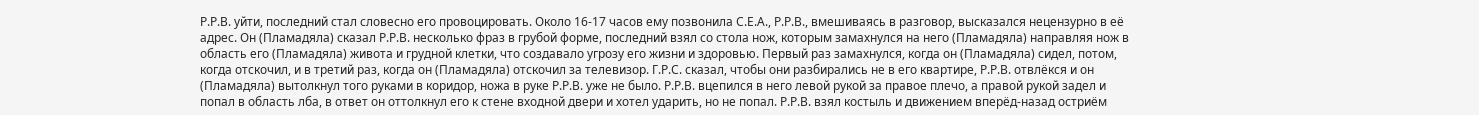Р.Р.В. уйти, последний стал словесно его провоцировать. Около 16-17 часов ему позвонила С.Е.А., Р.Р.В., вмешиваясь в разговор, высказался нецензурно в её адрес. Он (Пламадяла) сказал Р.Р.В. несколько фраз в грубой форме, последний взял со стола нож, которым замахнулся на него (Пламадяла) направляя нож в область его (Пламадяла) живота и грудной клетки, что создавало угрозу его жизни и здоровью. Первый раз замахнулся, когда он (Пламадяла) сидел, потом, когда отскочил, и в третий раз, когда он (Пламадяла) отскочил за телевизор. Г.Р.С. сказал, чтобы они разбирались не в его квартире, Р.Р.В. отвлёкся и он (Пламадяла) вытолкнул того руками в коридор, ножа в руке Р.Р.В. уже не было. Р.Р.В. вцепился в него левой рукой за правое плечо, а правой рукой задел и попал в область лба, в ответ он оттолкнул его к стене входной двери и хотел ударить, но не попал. Р.Р.В. взял костыль и движением вперёд-назад остриём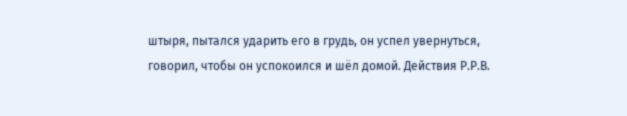штыря, пытался ударить его в грудь, он успел увернуться, говорил, чтобы он успокоился и шёл домой. Действия Р.Р.В.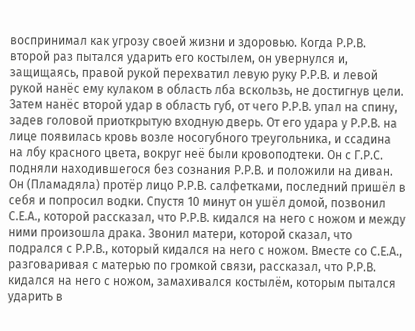воспринимал как угрозу своей жизни и здоровью. Когда Р.Р.В. второй раз пытался ударить его костылем, он увернулся и, защищаясь, правой рукой перехватил левую руку Р.Р.В. и левой рукой нанёс ему кулаком в область лба вскользь, не достигнув цели. Затем нанёс второй удар в область губ, от чего Р.Р.В. упал на спину, задев головой приоткрытую входную дверь. От его удара у Р.Р.В. на лице появилась кровь возле носогубного треугольника, и ссадина на лбу красного цвета, вокруг неё были кровоподтеки. Он с Г.Р.С. подняли находившегося без сознания Р.Р.В. и положили на диван. Он (Пламадяла) протёр лицо Р.Р.В. салфетками, последний пришёл в себя и попросил водки. Спустя 10 минут он ушёл домой, позвонил С.Е.А., которой рассказал, что Р.Р.В. кидался на него с ножом и между ними произошла драка. Звонил матери, которой сказал, что подрался с Р.Р.В., который кидался на него с ножом. Вместе со С.Е.А., разговаривая с матерью по громкой связи, рассказал, что Р.Р.В. кидался на него с ножом, замахивался костылём, которым пытался ударить в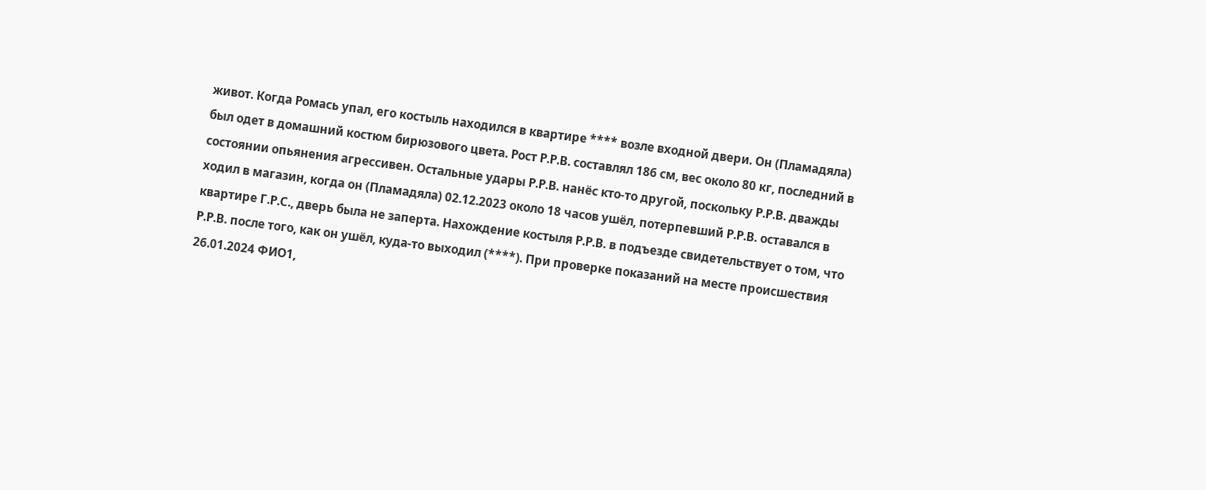живот. Когда Ромась упал, его костыль находился в квартире **** возле входной двери. Он (Пламадяла) был одет в домашний костюм бирюзового цвета. Рост Р.Р.В. составлял 186 см, вес около 80 кг, последний в состоянии опьянения агрессивен. Остальные удары Р.Р.В. нанёс кто-то другой, поскольку Р.Р.В. дважды ходил в магазин, когда он (Пламадяла) 02.12.2023 около 18 часов ушёл, потерпевший Р.Р.В. оставался в квартире Г.Р.С., дверь была не заперта. Нахождение костыля Р.Р.В. в подъезде свидетельствует о том, что Р.Р.В. после того, как он ушёл, куда-то выходил (****). При проверке показаний на месте происшествия 26.01.2024 ФИО1,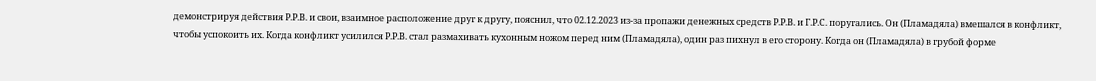демонстрируя действия Р.Р.В. и свои, взаимное расположение друг к другу, пояснил, что 02.12.2023 из-за пропажи денежных средств Р.Р.В. и Г.Р.С. поругались. Он (Пламадяла) вмешался в конфликт, чтобы успокоить их. Когда конфликт усилился Р.Р.В. стал размахивать кухонным ножом перед ним (Пламадяла), один раз пихнул в его сторону. Когда он (Пламадяла) в грубой форме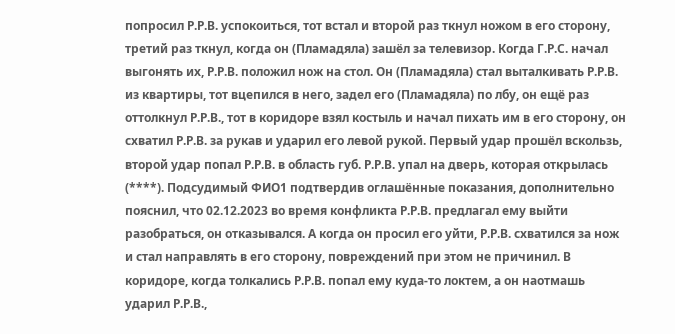попросил Р.Р.В. успокоиться, тот встал и второй раз ткнул ножом в его сторону, третий раз ткнул, когда он (Пламадяла) зашёл за телевизор. Когда Г.Р.С. начал выгонять их, Р.Р.В. положил нож на стол. Он (Пламадяла) стал выталкивать Р.Р.В. из квартиры, тот вцепился в него, задел его (Пламадяла) по лбу, он ещё раз оттолкнул Р.Р.В., тот в коридоре взял костыль и начал пихать им в его сторону, он схватил Р.Р.В. за рукав и ударил его левой рукой. Первый удар прошёл вскользь, второй удар попал Р.Р.В. в область губ. Р.Р.В. упал на дверь, которая открылась (****). Подсудимый ФИО1 подтвердив оглашённые показания, дополнительно пояснил, что 02.12.2023 во время конфликта Р.Р.В. предлагал ему выйти разобраться, он отказывался. А когда он просил его уйти, Р.Р.В. схватился за нож и стал направлять в его сторону, повреждений при этом не причинил. В коридоре, когда толкались Р.Р.В. попал ему куда-то локтем, а он наотмашь ударил Р.Р.В.,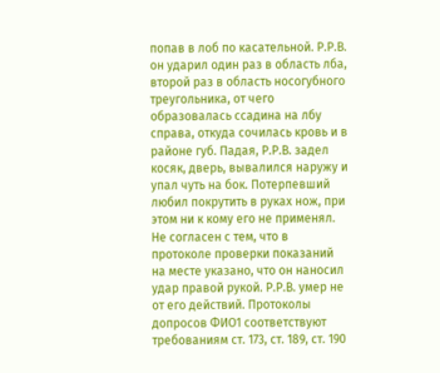попав в лоб по касательной. Р.Р.В. он ударил один раз в область лба, второй раз в область носогубного треугольника, от чего образовалась ссадина на лбу справа, откуда сочилась кровь и в районе губ. Падая, Р.Р.В. задел косяк, дверь, вывалился наружу и упал чуть на бок. Потерпевший любил покрутить в руках нож, при этом ни к кому его не применял. Не согласен с тем, что в протоколе проверки показаний на месте указано, что он наносил удар правой рукой. Р.Р.В. умер не от его действий. Протоколы допросов ФИО1 соответствуют требованиям ст. 173, ст. 189, ст. 190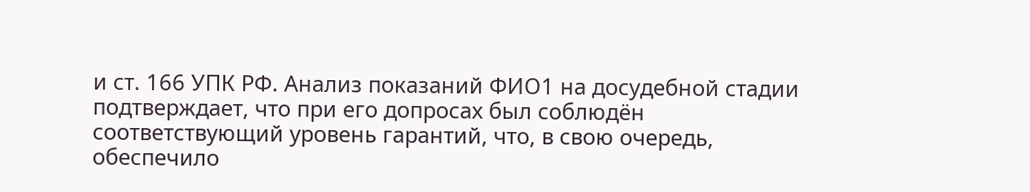и ст. 166 УПК РФ. Анализ показаний ФИО1 на досудебной стадии подтверждает, что при его допросах был соблюдён соответствующий уровень гарантий, что, в свою очередь, обеспечило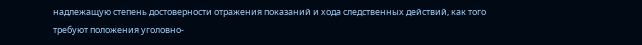надлежащую степень достоверности отражения показаний и хода следственных действий, как того требуют положения уголовно-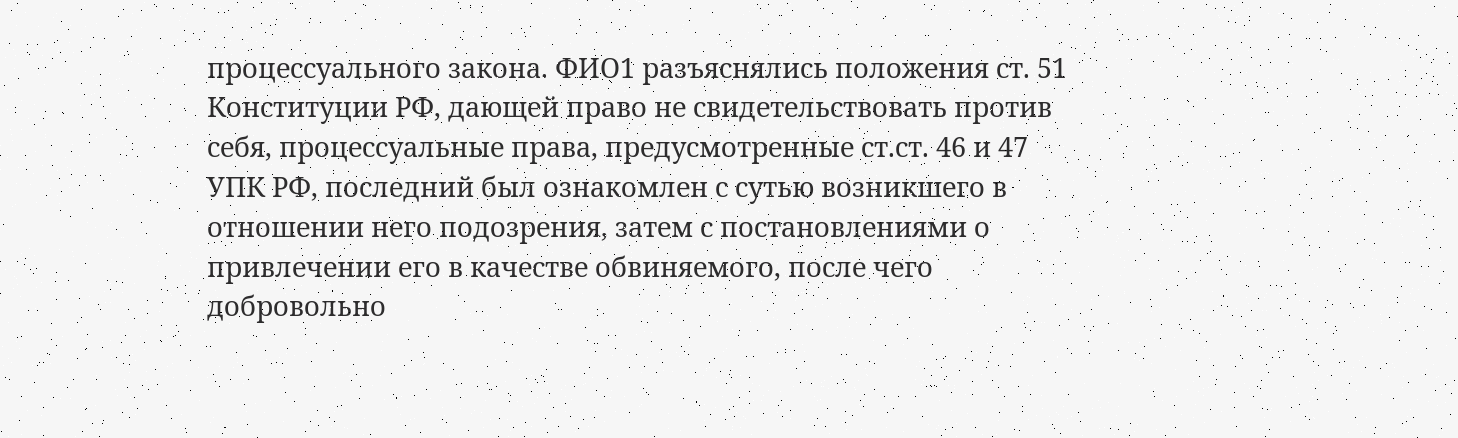процессуального закона. ФИО1 разъяснялись положения ст. 51 Конституции РФ, дающей право не свидетельствовать против себя, процессуальные права, предусмотренные ст.ст. 46 и 47 УПК РФ, последний был ознакомлен с сутью возникшего в отношении него подозрения, затем с постановлениями о привлечении его в качестве обвиняемого, после чего добровольно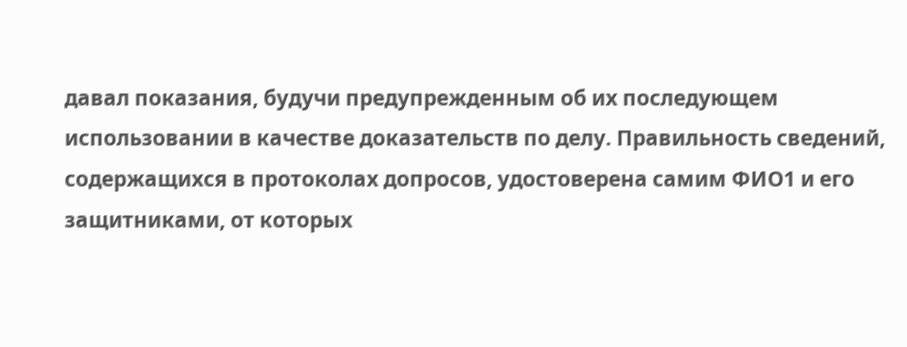давал показания, будучи предупрежденным об их последующем использовании в качестве доказательств по делу. Правильность сведений, содержащихся в протоколах допросов, удостоверена самим ФИО1 и его защитниками, от которых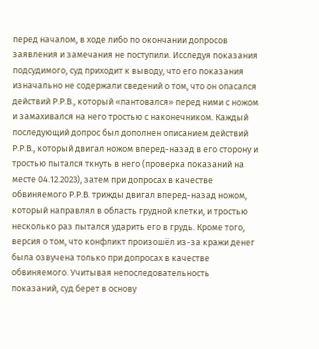перед началом, в ходе либо по окончании допросов заявления и замечания не поступили. Исследуя показания подсудимого, суд приходит к выводу, что его показания изначально не содержали сведений о том, что он опасался действий Р.Р.В., который «пантовался» перед ними с ножом и замахивался на него тростью с наконечником. Каждый последующий допрос был дополнен описанием действий Р.Р.В., который двигал ножом вперед-назад в его сторону и тростью пытался ткнуть в него (проверка показаний на месте 04.12.2023), затем при допросах в качестве обвиняемого Р.Р.В. трижды двигал вперед-назад ножом, который направлял в область грудной клетки, и тростью несколько раз пытался ударить его в грудь. Кроме того, версия о том, что конфликт произошёл из-за кражи денег была озвучена только при допросах в качестве обвиняемого. Учитывая непоследовательность показаний, суд берет в основу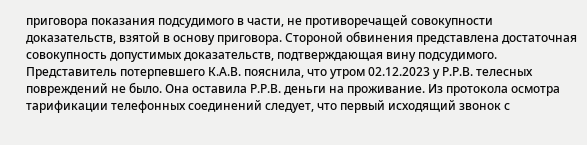приговора показания подсудимого в части, не противоречащей совокупности доказательств, взятой в основу приговора. Стороной обвинения представлена достаточная совокупность допустимых доказательств, подтверждающая вину подсудимого. Представитель потерпевшего К.А.В. пояснила, что утром 02.12.2023 у Р.Р.В. телесных повреждений не было. Она оставила Р.Р.В. деньги на проживание. Из протокола осмотра тарификации телефонных соединений следует, что первый исходящий звонок с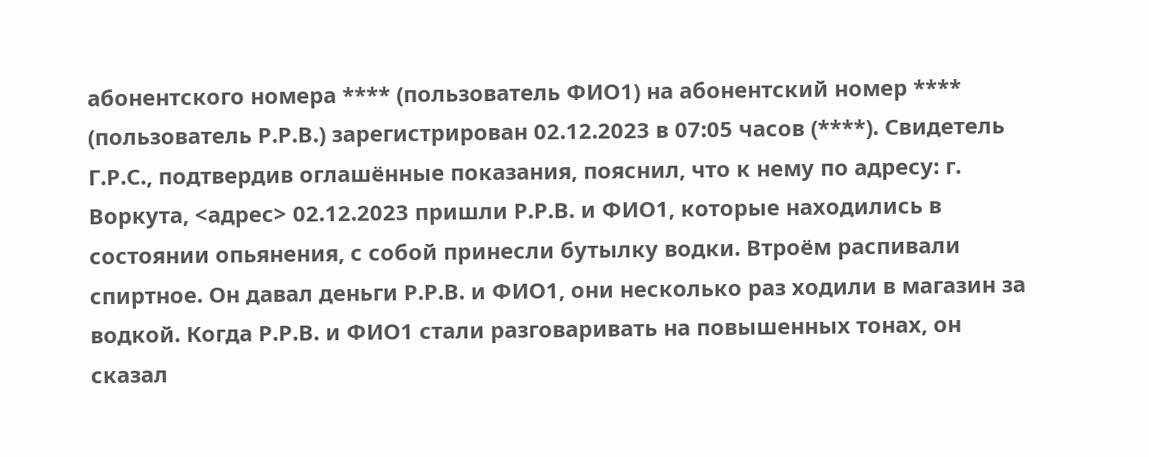абонентского номера **** (пользователь ФИО1) на абонентский номер **** (пользователь Р.Р.В.) зарегистрирован 02.12.2023 в 07:05 часов (****). Свидетель Г.Р.С., подтвердив оглашённые показания, пояснил, что к нему по адресу: г. Воркута, <адрес> 02.12.2023 пришли Р.Р.В. и ФИО1, которые находились в состоянии опьянения, с собой принесли бутылку водки. Втроём распивали спиртное. Он давал деньги Р.Р.В. и ФИО1, они несколько раз ходили в магазин за водкой. Когда Р.Р.В. и ФИО1 стали разговаривать на повышенных тонах, он сказал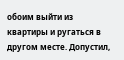обоим выйти из квартиры и ругаться в другом месте. Допустил,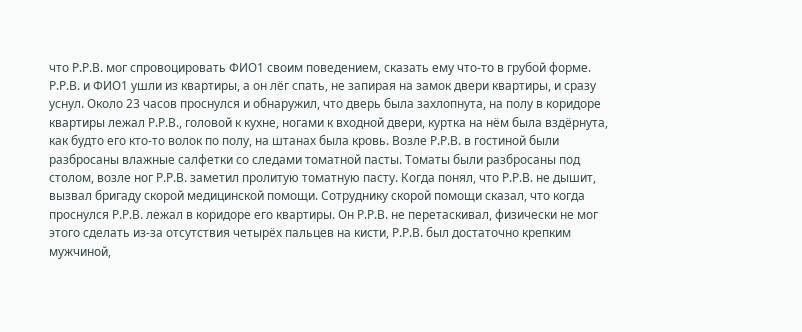что Р.Р.В. мог спровоцировать ФИО1 своим поведением, сказать ему что-то в грубой форме. Р.Р.В. и ФИО1 ушли из квартиры, а он лёг спать, не запирая на замок двери квартиры, и сразу уснул. Около 23 часов проснулся и обнаружил, что дверь была захлопнута, на полу в коридоре квартиры лежал Р.Р.В., головой к кухне, ногами к входной двери, куртка на нём была вздёрнута, как будто его кто-то волок по полу, на штанах была кровь. Возле Р.Р.В. в гостиной были разбросаны влажные салфетки со следами томатной пасты. Томаты были разбросаны под столом, возле ног Р.Р.В. заметил пролитую томатную пасту. Когда понял, что Р.Р.В. не дышит, вызвал бригаду скорой медицинской помощи. Сотруднику скорой помощи сказал, что когда проснулся Р.Р.В. лежал в коридоре его квартиры. Он Р.Р.В. не перетаскивал, физически не мог этого сделать из-за отсутствия четырёх пальцев на кисти, Р.Р.В. был достаточно крепким мужчиной,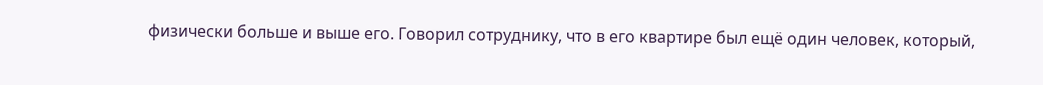физически больше и выше его. Говорил сотруднику, что в его квартире был ещё один человек, который,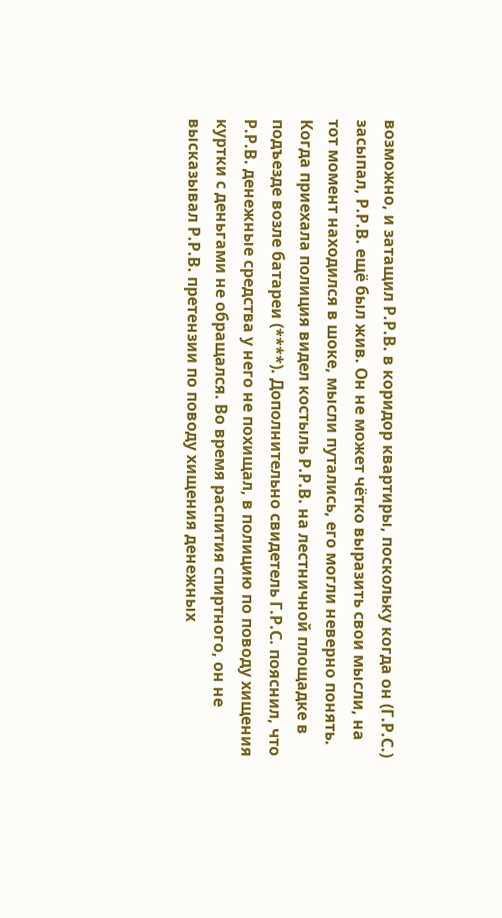возможно, и затащил Р.Р.В. в коридор квартиры, поскольку когда он (Г.Р.С.) засыпал, Р.Р.В. ещё был жив. Он не может чётко выразить свои мысли, на тот момент находился в шоке, мысли путались, его могли неверно понять. Когда приехала полиция видел костыль Р.Р.В. на лестничной площадке в подъезде возле батареи (****). Дополнительно свидетель Г.Р.С. пояснил, что Р.Р.В. денежные средства у него не похищал, в полицию по поводу хищения куртки с деньгами не обращался. Во время распития спиртного, он не высказывал Р.Р.В. претензии по поводу хищения денежных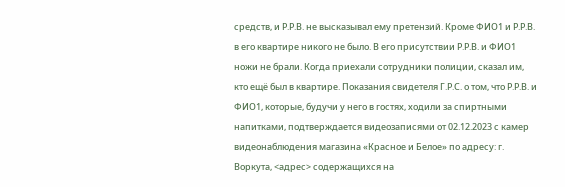средств, и Р.Р.В. не высказывал ему претензий. Кроме ФИО1 и Р.Р.В. в его квартире никого не было. В его присутствии Р.Р.В. и ФИО1 ножи не брали. Когда приехали сотрудники полиции, сказал им, кто ещё был в квартире. Показания свидетеля Г.Р.С. о том, что Р.Р.В. и ФИО1, которые, будучи у него в гостях, ходили за спиртными напитками, подтверждается видеозаписями от 02.12.2023 с камер видеонаблюдения магазина «Красное и Белое» по адресу: г. Воркута, <адрес> содержащихся на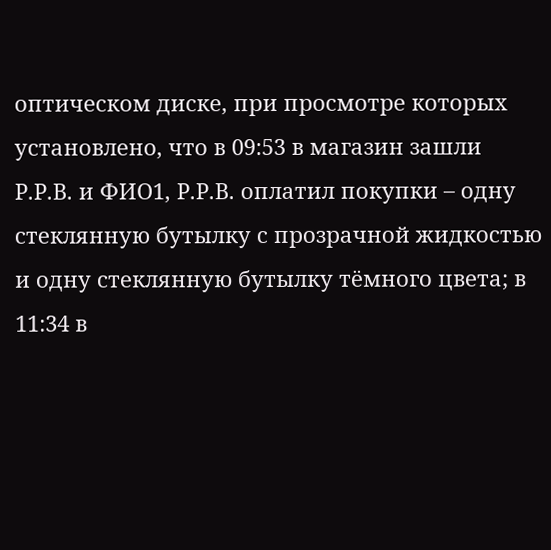оптическом диске, при просмотре которых установлено, что в 09:53 в магазин зашли Р.Р.В. и ФИО1, Р.Р.В. оплатил покупки – одну стеклянную бутылку с прозрачной жидкостью и одну стеклянную бутылку тёмного цвета; в 11:34 в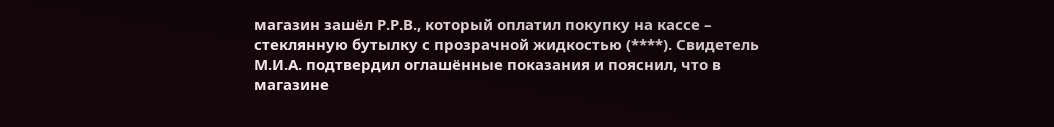магазин зашёл Р.Р.В., который оплатил покупку на кассе – стеклянную бутылку с прозрачной жидкостью (****). Свидетель М.И.А. подтвердил оглашённые показания и пояснил, что в магазине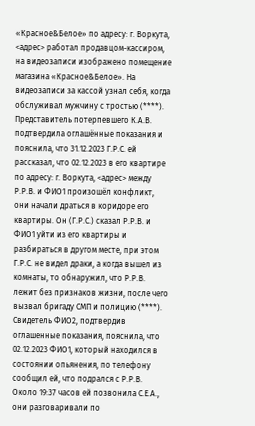«Красное&Белое» по адресу: г. Воркута, <адрес> работал продавцом-кассиром, на видеозаписи изображено помещение магазина «Красное&Белое». На видеозаписи за кассой узнал себя, когда обслуживал мужчину с тростью (****). Представитель потерпевшего К.А.В. подтвердила оглашённые показания и пояснила, что 31.12.2023 Г.Р.С. ей рассказал, что 02.12.2023 в его квартире по адресу: г. Воркута, <адрес> между Р.Р.В. и ФИО1 произошёл конфликт, они начали драться в коридоре его квартиры. Он (Г.Р.С.) сказал Р.Р.В. и ФИО1 уйти из его квартиры и разбираться в другом месте, при этом Г.Р.С. не видел драки, а когда вышел из комнаты, то обнаружил, что Р.Р.В. лежит без признаков жизни, после чего вызвал бригаду СМП и полицию (****). Свидетель ФИО2, подтвердив оглашенные показания, пояснила, что 02.12.2023 ФИО1, который находился в состоянии опьянения, по телефону сообщил ей, что подрался с Р.Р.В. Около 19:37 часов ей позвонила С.Е.А., они разговаривали по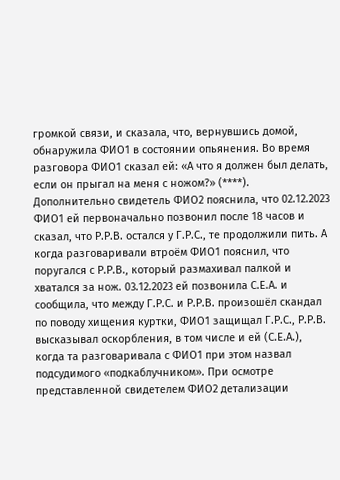громкой связи, и сказала, что, вернувшись домой, обнаружила ФИО1 в состоянии опьянения. Во время разговора ФИО1 сказал ей: «А что я должен был делать, если он прыгал на меня с ножом?» (****). Дополнительно свидетель ФИО2 пояснила, что 02.12.2023 ФИО1 ей первоначально позвонил после 18 часов и сказал, что Р.Р.В. остался у Г.Р.С., те продолжили пить. А когда разговаривали втроём ФИО1 пояснил, что поругался с Р.Р.В., который размахивал палкой и хватался за нож. 03.12.2023 ей позвонила С.Е.А. и сообщила, что между Г.Р.С. и Р.Р.В. произошёл скандал по поводу хищения куртки, ФИО1 защищал Г.Р.С., Р.Р.В. высказывал оскорбления, в том числе и ей (С.Е.А.), когда та разговаривала с ФИО1 при этом назвал подсудимого «подкаблучником». При осмотре представленной свидетелем ФИО2 детализации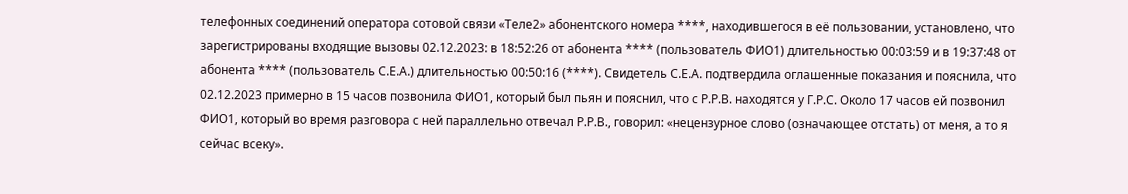телефонных соединений оператора сотовой связи «Теле2» абонентского номера ****, находившегося в её пользовании, установлено, что зарегистрированы входящие вызовы 02.12.2023: в 18:52:26 от абонента **** (пользователь ФИО1) длительностью 00:03:59 и в 19:37:48 от абонента **** (пользователь С.Е.А.) длительностью 00:50:16 (****). Свидетель С.Е.А. подтвердила оглашенные показания и пояснила, что 02.12.2023 примерно в 15 часов позвонила ФИО1, который был пьян и пояснил, что с Р.Р.В. находятся у Г.Р.С. Около 17 часов ей позвонил ФИО1, который во время разговора с ней параллельно отвечал Р.Р.В., говорил: «нецензурное слово (означающее отстать) от меня, а то я сейчас всеку».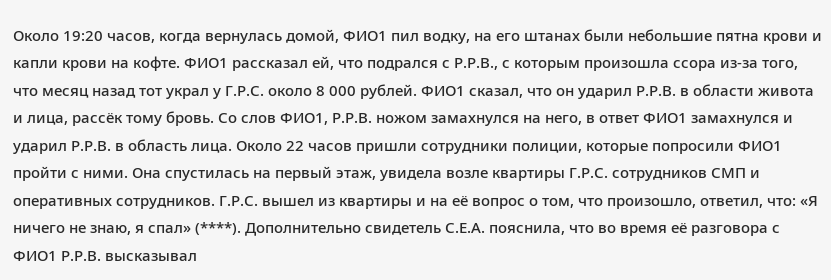Около 19:20 часов, когда вернулась домой, ФИО1 пил водку, на его штанах были небольшие пятна крови и капли крови на кофте. ФИО1 рассказал ей, что подрался с Р.Р.В., с которым произошла ссора из-за того, что месяц назад тот украл у Г.Р.С. около 8 000 рублей. ФИО1 сказал, что он ударил Р.Р.В. в области живота и лица, рассёк тому бровь. Со слов ФИО1, Р.Р.В. ножом замахнулся на него, в ответ ФИО1 замахнулся и ударил Р.Р.В. в область лица. Около 22 часов пришли сотрудники полиции, которые попросили ФИО1 пройти с ними. Она спустилась на первый этаж, увидела возле квартиры Г.Р.С. сотрудников СМП и оперативных сотрудников. Г.Р.С. вышел из квартиры и на её вопрос о том, что произошло, ответил, что: «Я ничего не знаю, я спал» (****). Дополнительно свидетель С.Е.А. пояснила, что во время её разговора с ФИО1 Р.Р.В. высказывал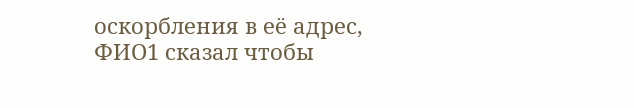оскорбления в её адрес, ФИО1 сказал чтобы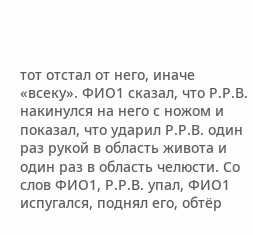тот отстал от него, иначе «всеку». ФИО1 сказал, что Р.Р.В. накинулся на него с ножом и показал, что ударил Р.Р.В. один раз рукой в область живота и один раз в область челюсти. Со слов ФИО1, Р.Р.В. упал, ФИО1 испугался, поднял его, обтёр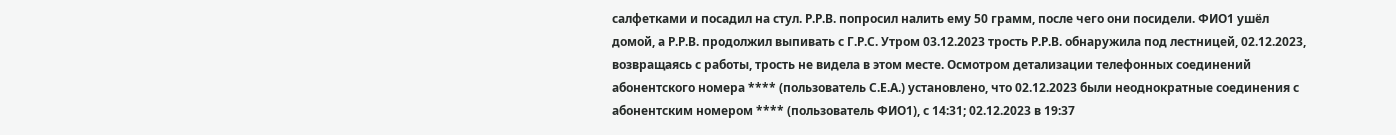салфетками и посадил на стул. Р.Р.В. попросил налить ему 50 грамм, после чего они посидели. ФИО1 ушёл домой, а Р.Р.В. продолжил выпивать с Г.Р.С. Утром 03.12.2023 трость Р.Р.В. обнаружила под лестницей, 02.12.2023, возвращаясь с работы, трость не видела в этом месте. Осмотром детализации телефонных соединений абонентского номера **** (пользователь С.Е.А.) установлено, что 02.12.2023 были неоднократные соединения с абонентским номером **** (пользователь ФИО1), с 14:31; 02.12.2023 в 19:37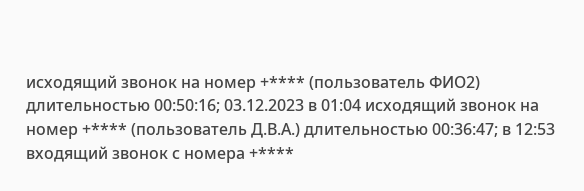исходящий звонок на номер +**** (пользователь ФИО2) длительностью 00:50:16; 03.12.2023 в 01:04 исходящий звонок на номер +**** (пользователь Д.В.А.) длительностью 00:36:47; в 12:53 входящий звонок с номера +****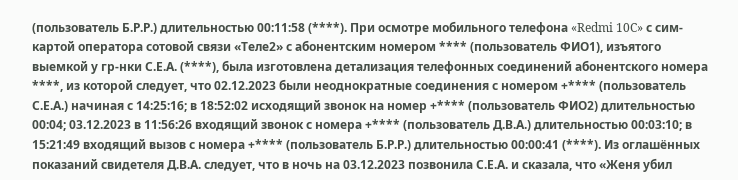(пользователь Б.Р.Р.) длительностью 00:11:58 (****). При осмотре мобильного телефона «Redmi 10C» с сим-картой оператора сотовой связи «Теле2» с абонентским номером **** (пользователь ФИО1), изъятого выемкой у гр-нки С.Е.А. (****), была изготовлена детализация телефонных соединений абонентского номера ****, из которой следует, что 02.12.2023 были неоднократные соединения с номером +**** (пользователь С.Е.А.) начиная с 14:25:16; в 18:52:02 исходящий звонок на номер +**** (пользователь ФИО2) длительностью 00:04; 03.12.2023 в 11:56:26 входящий звонок с номера +**** (пользователь Д.В.А.) длительностью 00:03:10; в 15:21:49 входящий вызов с номера +**** (пользователь Б.Р.Р.) длительностью 00:00:41 (****). Из оглашённых показаний свидетеля Д.В.А. следует, что в ночь на 03.12.2023 позвонила С.Е.А. и сказала, что «Женя убил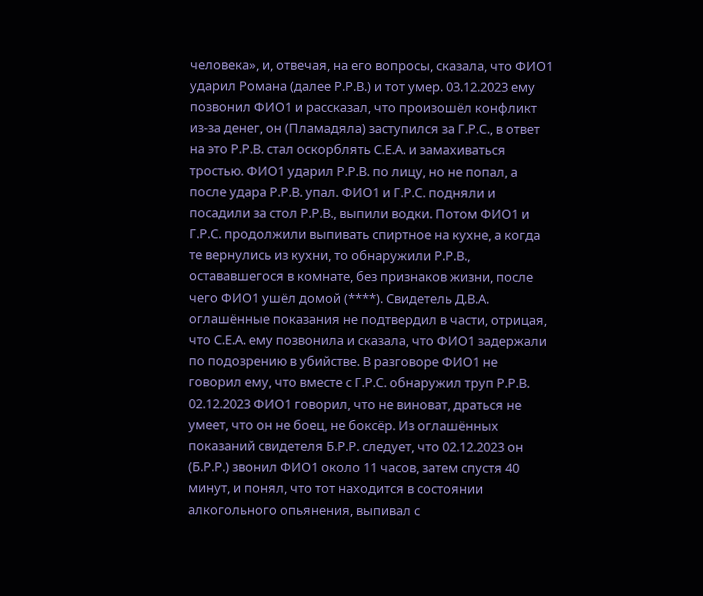человека», и, отвечая, на его вопросы, сказала, что ФИО1 ударил Романа (далее Р.Р.В.) и тот умер. 03.12.2023 ему позвонил ФИО1 и рассказал, что произошёл конфликт из-за денег, он (Пламадяла) заступился за Г.Р.С., в ответ на это Р.Р.В. стал оскорблять С.Е.А. и замахиваться тростью. ФИО1 ударил Р.Р.В. по лицу, но не попал, а после удара Р.Р.В. упал. ФИО1 и Г.Р.С. подняли и посадили за стол Р.Р.В., выпили водки. Потом ФИО1 и Г.Р.С. продолжили выпивать спиртное на кухне, а когда те вернулись из кухни, то обнаружили Р.Р.В., остававшегося в комнате, без признаков жизни, после чего ФИО1 ушёл домой (****). Свидетель Д.В.А. оглашённые показания не подтвердил в части, отрицая, что С.Е.А. ему позвонила и сказала, что ФИО1 задержали по подозрению в убийстве. В разговоре ФИО1 не говорил ему, что вместе с Г.Р.С. обнаружил труп Р.Р.В. 02.12.2023 ФИО1 говорил, что не виноват, драться не умеет, что он не боец, не боксёр. Из оглашённых показаний свидетеля Б.Р.Р. следует, что 02.12.2023 он (Б.Р.Р.) звонил ФИО1 около 11 часов, затем спустя 40 минут, и понял, что тот находится в состоянии алкогольного опьянения, выпивал с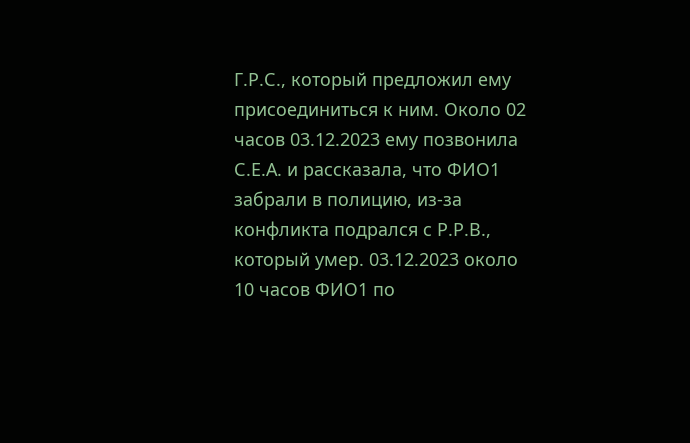Г.Р.С., который предложил ему присоединиться к ним. Около 02 часов 03.12.2023 ему позвонила С.Е.А. и рассказала, что ФИО1 забрали в полицию, из-за конфликта подрался с Р.Р.В., который умер. 03.12.2023 около 10 часов ФИО1 по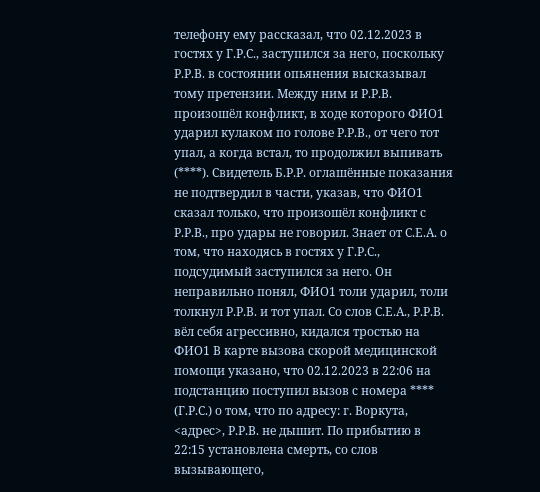телефону ему рассказал, что 02.12.2023 в гостях у Г.Р.С., заступился за него, поскольку Р.Р.В. в состоянии опьянения высказывал тому претензии. Между ним и Р.Р.В. произошёл конфликт, в ходе которого ФИО1 ударил кулаком по голове Р.Р.В., от чего тот упал, а когда встал, то продолжил выпивать (****). Свидетель Б.Р.Р. оглашённые показания не подтвердил в части, указав, что ФИО1 сказал только, что произошёл конфликт с Р.Р.В., про удары не говорил. Знает от С.Е.А. о том, что находясь в гостях у Г.Р.С., подсудимый заступился за него. Он неправильно понял, ФИО1 толи ударил, толи толкнул Р.Р.В. и тот упал. Со слов С.Е.А., Р.Р.В. вёл себя агрессивно, кидался тростью на ФИО1 В карте вызова скорой медицинской помощи указано, что 02.12.2023 в 22:06 на подстанцию поступил вызов с номера **** (Г.Р.С.) о том, что по адресу: г. Воркута, <адрес>, Р.Р.В. не дышит. По прибытию в 22:15 установлена смерть, со слов вызывающего,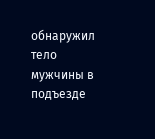обнаружил тело мужчины в подъезде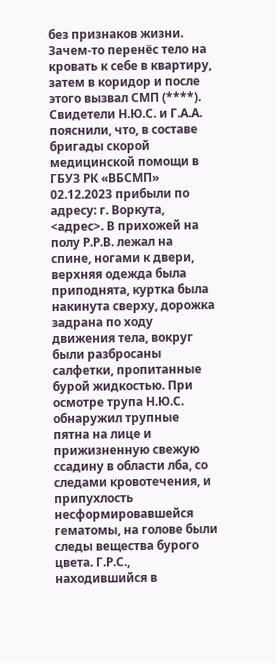без признаков жизни. Зачем-то перенёс тело на кровать к себе в квартиру, затем в коридор и после этого вызвал СМП (****). Свидетели Н.Ю.С. и Г.А.А. пояснили, что, в составе бригады скорой медицинской помощи в ГБУЗ РК «ВБСМП» 02.12.2023 прибыли по адресу: г. Воркута, <адрес>. В прихожей на полу Р.Р.В. лежал на спине, ногами к двери, верхняя одежда была приподнята, куртка была накинута сверху, дорожка задрана по ходу движения тела, вокруг были разбросаны салфетки, пропитанные бурой жидкостью. При осмотре трупа Н.Ю.С. обнаружил трупные пятна на лице и прижизненную свежую ссадину в области лба, со следами кровотечения, и припухлость несформировавшейся гематомы, на голове были следы вещества бурого цвета. Г.Р.С., находившийся в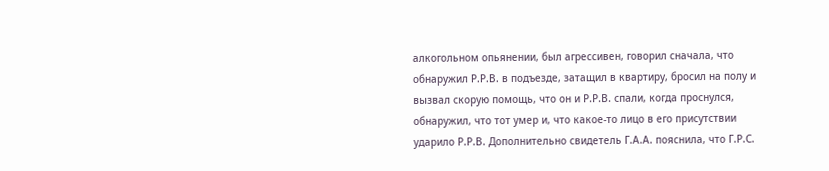алкогольном опьянении, был агрессивен, говорил сначала, что обнаружил Р.Р.В. в подъезде, затащил в квартиру, бросил на полу и вызвал скорую помощь, что он и Р.Р.В. спали, когда проснулся, обнаружил, что тот умер и, что какое-то лицо в его присутствии ударило Р.Р.В. Дополнительно свидетель Г.А.А. пояснила, что Г.Р.С.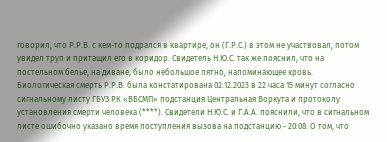говорил, что Р.Р.В. с кем-то подрался в квартире, он (Г.Р.С.) в этом не участвовал, потом увидел труп и притащил его в коридор. Свидетель Н.Ю.С. так же пояснил, что на постельном белье, на диване, было небольшое пятно, напоминающее кровь. Биологическая смерть Р.Р.В. была констатирована 02.12.2023 в 22 часа 15 минут согласно сигнальному листу ГБУЗ РК «ВБСМП» подстанция Центральная Воркута и протоколу установления смерти человека (****). Свидетели Н.Ю.С. и Г.А.А. пояснили, что в сигнальном листе ошибочно указано время поступления вызова на подстанцию - 20:08. О том, что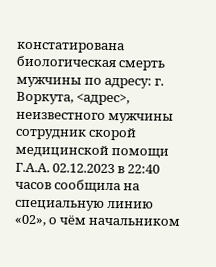констатирована биологическая смерть мужчины по адресу: г. Воркута, <адрес>, неизвестного мужчины сотрудник скорой медицинской помощи Г.А.А. 02.12.2023 в 22:40 часов сообщила на специальную линию «02», о чём начальником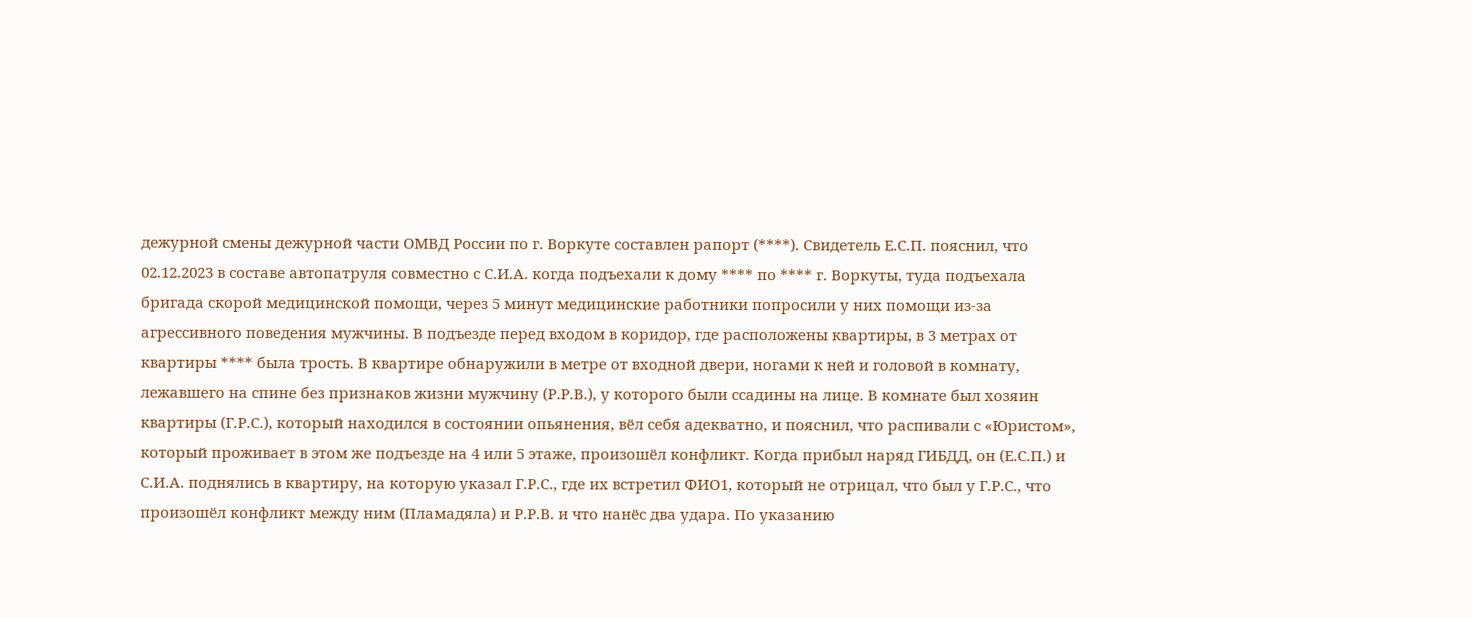дежурной смены дежурной части ОМВД России по г. Воркуте составлен рапорт (****). Свидетель Е.С.П. пояснил, что 02.12.2023 в составе автопатруля совместно с С.И.А. когда подъехали к дому **** по **** г. Воркуты, туда подъехала бригада скорой медицинской помощи, через 5 минут медицинские работники попросили у них помощи из-за агрессивного поведения мужчины. В подъезде перед входом в коридор, где расположены квартиры, в 3 метрах от квартиры **** была трость. В квартире обнаружили в метре от входной двери, ногами к ней и головой в комнату, лежавшего на спине без признаков жизни мужчину (Р.Р.В.), у которого были ссадины на лице. В комнате был хозяин квартиры (Г.Р.С.), который находился в состоянии опьянения, вёл себя адекватно, и пояснил, что распивали с «Юристом», который проживает в этом же подъезде на 4 или 5 этаже, произошёл конфликт. Когда прибыл наряд ГИБДД, он (Е.С.П.) и С.И.А. поднялись в квартиру, на которую указал Г.Р.С., где их встретил ФИО1, который не отрицал, что был у Г.Р.С., что произошёл конфликт между ним (Пламадяла) и Р.Р.В. и что нанёс два удара. По указанию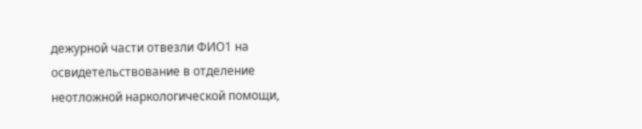дежурной части отвезли ФИО1 на освидетельствование в отделение неотложной наркологической помощи,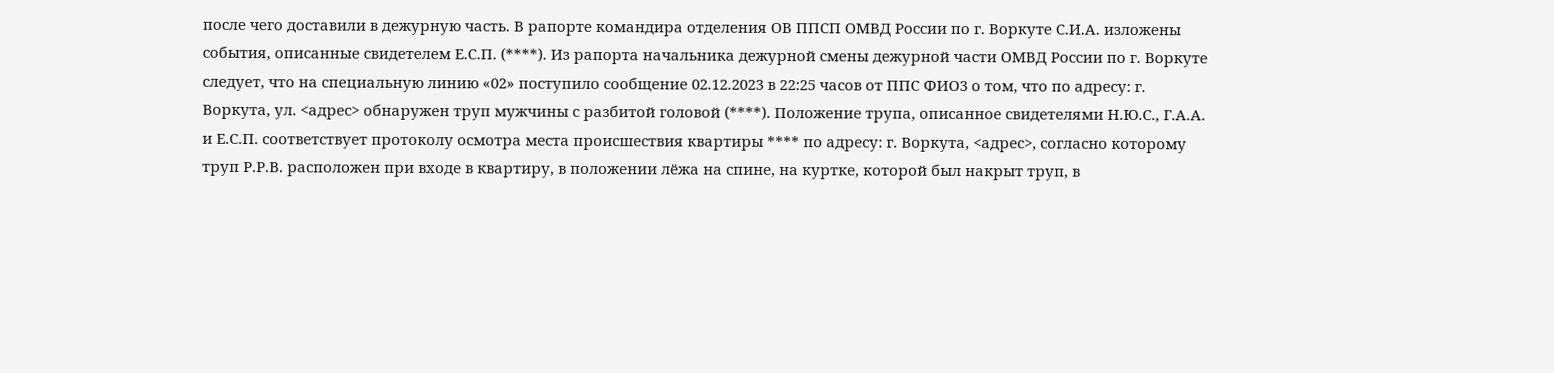после чего доставили в дежурную часть. В рапорте командира отделения ОВ ППСП ОМВД России по г. Воркуте С.И.А. изложены события, описанные свидетелем Е.С.П. (****). Из рапорта начальника дежурной смены дежурной части ОМВД России по г. Воркуте следует, что на специальную линию «02» поступило сообщение 02.12.2023 в 22:25 часов от ППС ФИО3 о том, что по адресу: г. Воркута, ул. <адрес> обнаружен труп мужчины с разбитой головой (****). Положение трупа, описанное свидетелями Н.Ю.С., Г.А.А. и Е.С.П. соответствует протоколу осмотра места происшествия квартиры **** по адресу: г. Воркута, <адрес>, согласно которому труп Р.Р.В. расположен при входе в квартиру, в положении лёжа на спине, на куртке, которой был накрыт труп, в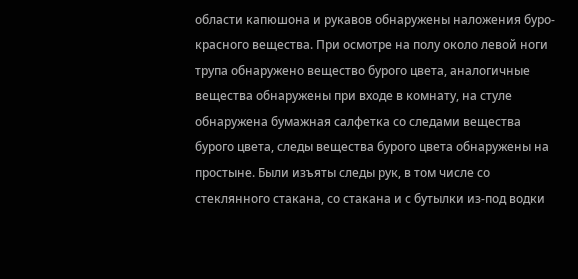области капюшона и рукавов обнаружены наложения буро-красного вещества. При осмотре на полу около левой ноги трупа обнаружено вещество бурого цвета, аналогичные вещества обнаружены при входе в комнату, на стуле обнаружена бумажная салфетка со следами вещества бурого цвета, следы вещества бурого цвета обнаружены на простыне. Были изъяты следы рук, в том числе со стеклянного стакана, со стакана и с бутылки из-под водки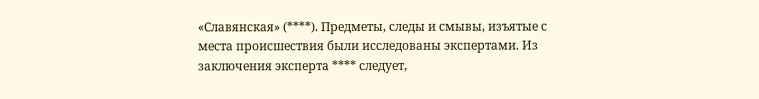«Славянская» (****). Предметы, следы и смывы, изъятые с места происшествия были исследованы экспертами. Из заключения эксперта **** следует,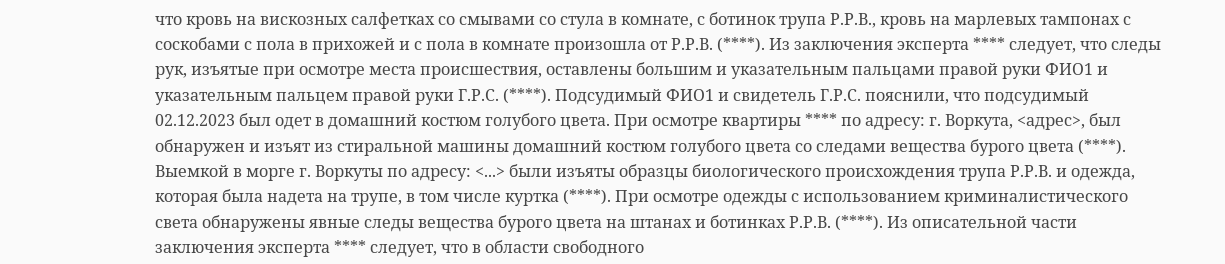что кровь на вискозных салфетках со смывами со стула в комнате, с ботинок трупа Р.Р.В., кровь на марлевых тампонах с соскобами с пола в прихожей и с пола в комнате произошла от Р.Р.В. (****). Из заключения эксперта **** следует, что следы рук, изъятые при осмотре места происшествия, оставлены большим и указательным пальцами правой руки ФИО1 и указательным пальцем правой руки Г.Р.С. (****). Подсудимый ФИО1 и свидетель Г.Р.С. пояснили, что подсудимый 02.12.2023 был одет в домашний костюм голубого цвета. При осмотре квартиры **** по адресу: г. Воркута, <адрес>, был обнаружен и изъят из стиральной машины домашний костюм голубого цвета со следами вещества бурого цвета (****). Выемкой в морге г. Воркуты по адресу: <...> были изъяты образцы биологического происхождения трупа Р.Р.В. и одежда, которая была надета на трупе, в том числе куртка (****). При осмотре одежды с использованием криминалистического света обнаружены явные следы вещества бурого цвета на штанах и ботинках Р.Р.В. (****). Из описательной части заключения эксперта **** следует, что в области свободного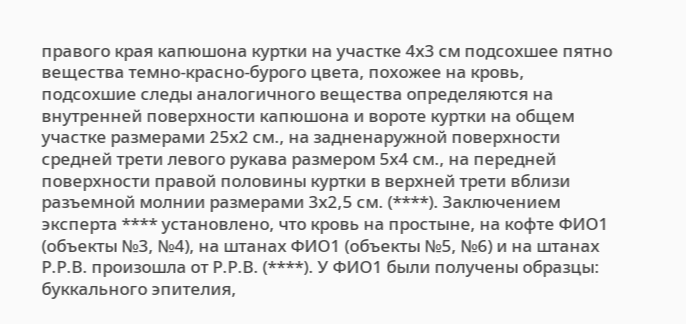правого края капюшона куртки на участке 4х3 см подсохшее пятно вещества темно-красно-бурого цвета, похожее на кровь, подсохшие следы аналогичного вещества определяются на внутренней поверхности капюшона и вороте куртки на общем участке размерами 25х2 см., на задненаружной поверхности средней трети левого рукава размером 5х4 см., на передней поверхности правой половины куртки в верхней трети вблизи разъемной молнии размерами 3х2,5 см. (****). Заключением эксперта **** установлено, что кровь на простыне, на кофте ФИО1 (объекты №3, №4), на штанах ФИО1 (объекты №5, №6) и на штанах Р.Р.В. произошла от Р.Р.В. (****). У ФИО1 были получены образцы: буккального эпителия,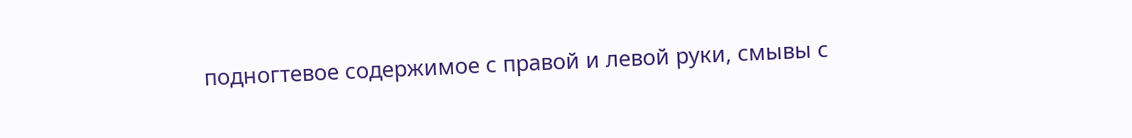подногтевое содержимое с правой и левой руки, смывы с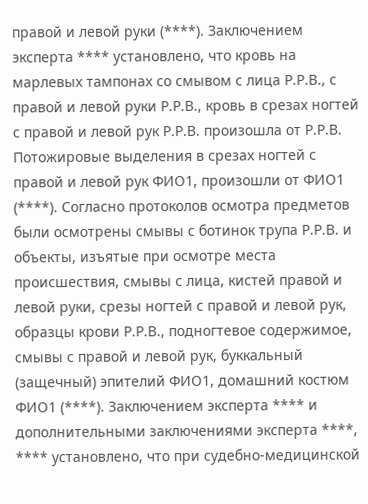правой и левой руки (****). Заключением эксперта **** установлено, что кровь на марлевых тампонах со смывом с лица Р.Р.В., с правой и левой руки Р.Р.В., кровь в срезах ногтей с правой и левой рук Р.Р.В. произошла от Р.Р.В. Потожировые выделения в срезах ногтей с правой и левой рук ФИО1, произошли от ФИО1 (****). Согласно протоколов осмотра предметов были осмотрены смывы с ботинок трупа Р.Р.В. и объекты, изъятые при осмотре места происшествия, смывы с лица, кистей правой и левой руки, срезы ногтей с правой и левой рук, образцы крови Р.Р.В., подногтевое содержимое, смывы с правой и левой рук, буккальный (защечный) эпителий ФИО1, домашний костюм ФИО1 (****). Заключением эксперта **** и дополнительными заключениями эксперта ****, **** установлено, что при судебно-медицинской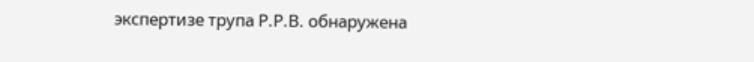экспертизе трупа Р.Р.В. обнаружена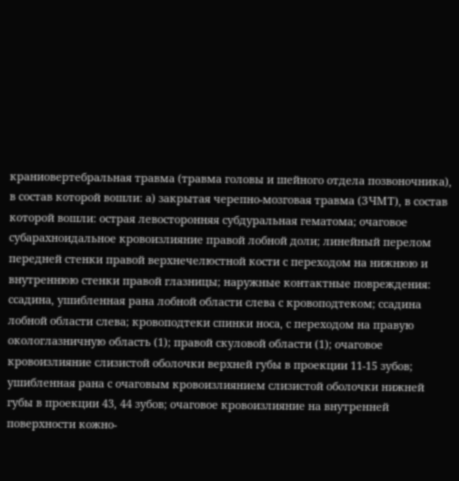краниовертебральная травма (травма головы и шейного отдела позвоночника), в состав которой вошли: а) закрытая черепно-мозговая травма (ЗЧМТ), в состав которой вошли: острая левосторонняя субдуральная гематома; очаговое субарахноидальное кровоизлияние правой лобной доли; линейный перелом передней стенки правой верхнечелюстной кости с переходом на нижнюю и внутреннюю стенки правой глазницы; наружные контактные повреждения: ссадина, ушибленная рана лобной области слева с кровоподтеком; ссадина лобной области слева; кровоподтеки спинки носа, с переходом на правую окологлазничную область (1); правой скуловой области (1); очаговое кровоизлияние слизистой оболочки верхней губы в проекции 11-15 зубов; ушибленная рана с очаговым кровоизлиянием слизистой оболочки нижней губы в проекции 43, 44 зубов; очаговое кровоизлияние на внутренней поверхности кожно-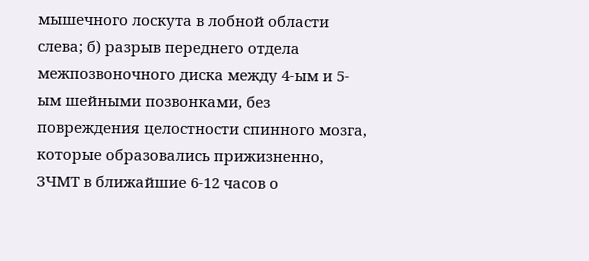мышечного лоскута в лобной области слева; б) разрыв переднего отдела межпозвоночного диска между 4-ым и 5-ым шейными позвонками, без повреждения целостности спинного мозга, которые образовались прижизненно, ЗЧМТ в ближайшие 6-12 часов о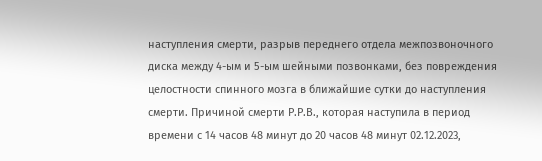наступления смерти, разрыв переднего отдела межпозвоночного диска между 4-ым и 5-ым шейными позвонками, без повреждения целостности спинного мозга в ближайшие сутки до наступления смерти. Причиной смерти Р.Р.В., которая наступила в период времени с 14 часов 48 минут до 20 часов 48 минут 02.12.2023,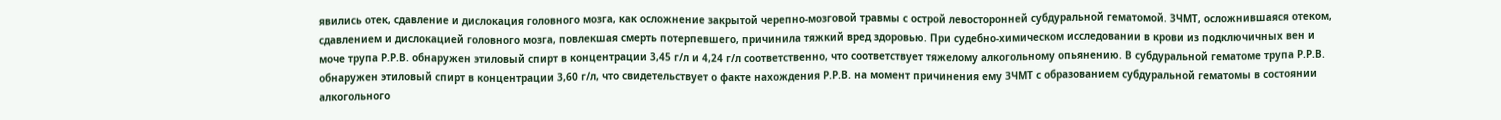явились отек, сдавление и дислокация головного мозга, как осложнение закрытой черепно-мозговой травмы с острой левосторонней субдуральной гематомой. ЗЧМТ, осложнившаяся отеком, сдавлением и дислокацией головного мозга, повлекшая смерть потерпевшего, причинила тяжкий вред здоровью. При судебно-химическом исследовании в крови из подключичных вен и моче трупа Р.Р.В. обнаружен этиловый спирт в концентрации 3,45 г/л и 4,24 г/л соответственно, что соответствует тяжелому алкогольному опьянению. В субдуральной гематоме трупа Р.Р.В. обнаружен этиловый спирт в концентрации 3,60 г/л, что свидетельствует о факте нахождения Р.Р.В. на момент причинения ему ЗЧМТ с образованием субдуральной гематомы в состоянии алкогольного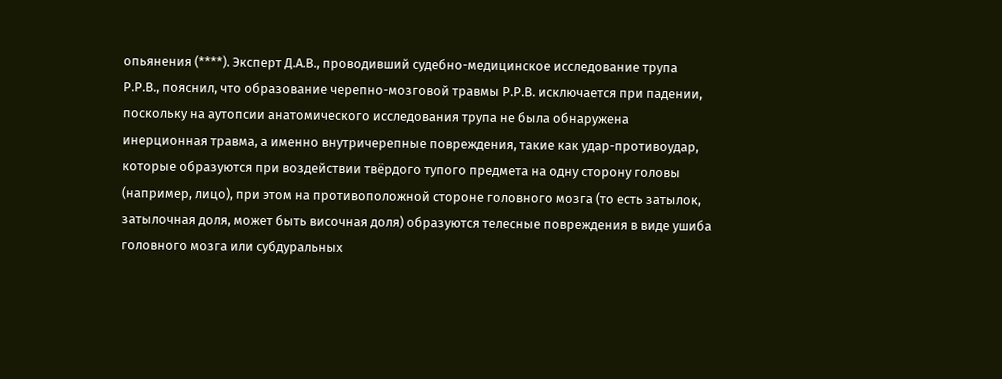опьянения (****). Эксперт Д.А.В., проводивший судебно-медицинское исследование трупа Р.Р.В., пояснил, что образование черепно-мозговой травмы Р.Р.В. исключается при падении, поскольку на аутопсии анатомического исследования трупа не была обнаружена инерционная травма, а именно внутричерепные повреждения, такие как удар-противоудар, которые образуются при воздействии твёрдого тупого предмета на одну сторону головы (например, лицо), при этом на противоположной стороне головного мозга (то есть затылок, затылочная доля, может быть височная доля) образуются телесные повреждения в виде ушиба головного мозга или субдуральных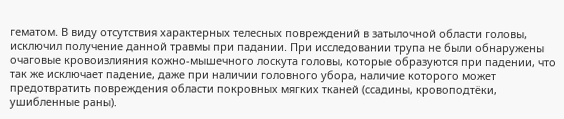гематом. В виду отсутствия характерных телесных повреждений в затылочной области головы, исключил получение данной травмы при падании. При исследовании трупа не были обнаружены очаговые кровоизлияния кожно-мышечного лоскута головы, которые образуются при падении, что так же исключает падение, даже при наличии головного убора, наличие которого может предотвратить повреждения области покровных мягких тканей (ссадины, кровоподтёки, ушибленные раны).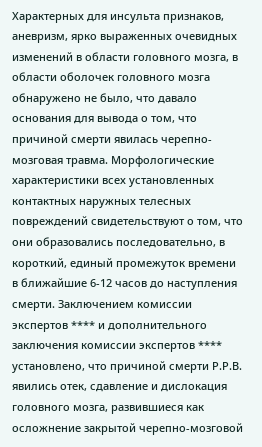Характерных для инсульта признаков, аневризм, ярко выраженных очевидных изменений в области головного мозга, в области оболочек головного мозга обнаружено не было, что давало основания для вывода о том, что причиной смерти явилась черепно-мозговая травма. Морфологические характеристики всех установленных контактных наружных телесных повреждений свидетельствуют о том, что они образовались последовательно, в короткий, единый промежуток времени в ближайшие 6-12 часов до наступления смерти. Заключением комиссии экспертов **** и дополнительного заключения комиссии экспертов **** установлено, что причиной смерти Р.Р.В. явились отек, сдавление и дислокация головного мозга, развившиеся как осложнение закрытой черепно-мозговой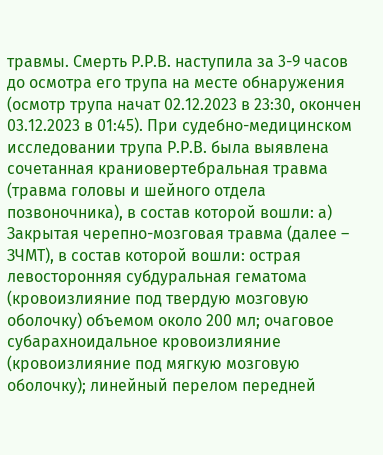травмы. Смерть Р.Р.В. наступила за 3-9 часов до осмотра его трупа на месте обнаружения (осмотр трупа начат 02.12.2023 в 23:30, окончен 03.12.2023 в 01:45). При судебно-медицинском исследовании трупа Р.Р.В. была выявлена сочетанная краниовертебральная травма (травма головы и шейного отдела позвоночника), в состав которой вошли: а) Закрытая черепно-мозговая травма (далее – ЗЧМТ), в состав которой вошли: острая левосторонняя субдуральная гематома (кровоизлияние под твердую мозговую оболочку) объемом около 200 мл; очаговое субарахноидальное кровоизлияние (кровоизлияние под мягкую мозговую оболочку); линейный перелом передней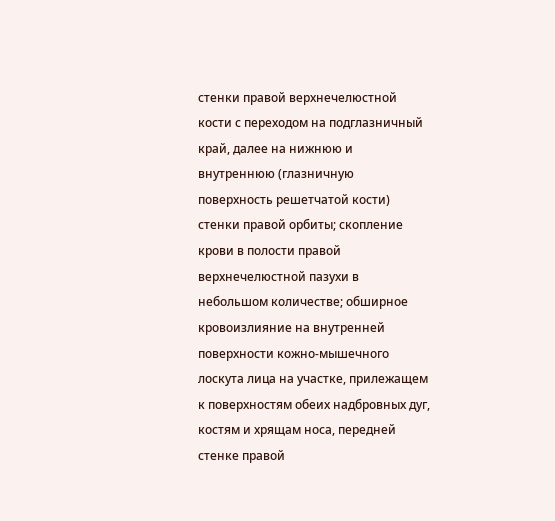стенки правой верхнечелюстной кости с переходом на подглазничный край, далее на нижнюю и внутреннюю (глазничную поверхность решетчатой кости) стенки правой орбиты; скопление крови в полости правой верхнечелюстной пазухи в небольшом количестве; обширное кровоизлияние на внутренней поверхности кожно-мышечного лоскута лица на участке, прилежащем к поверхностям обеих надбровных дуг, костям и хрящам носа, передней стенке правой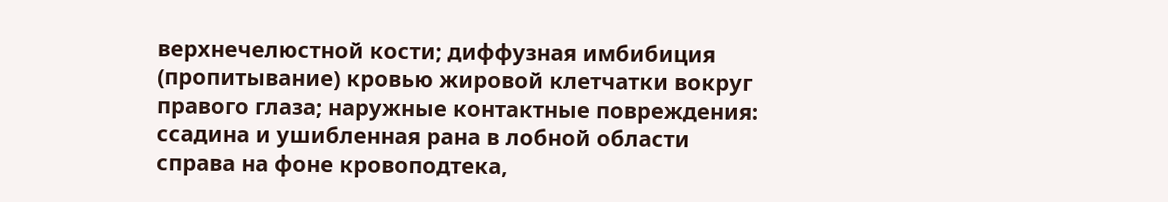верхнечелюстной кости; диффузная имбибиция (пропитывание) кровью жировой клетчатки вокруг правого глаза; наружные контактные повреждения: ссадина и ушибленная рана в лобной области справа на фоне кровоподтека,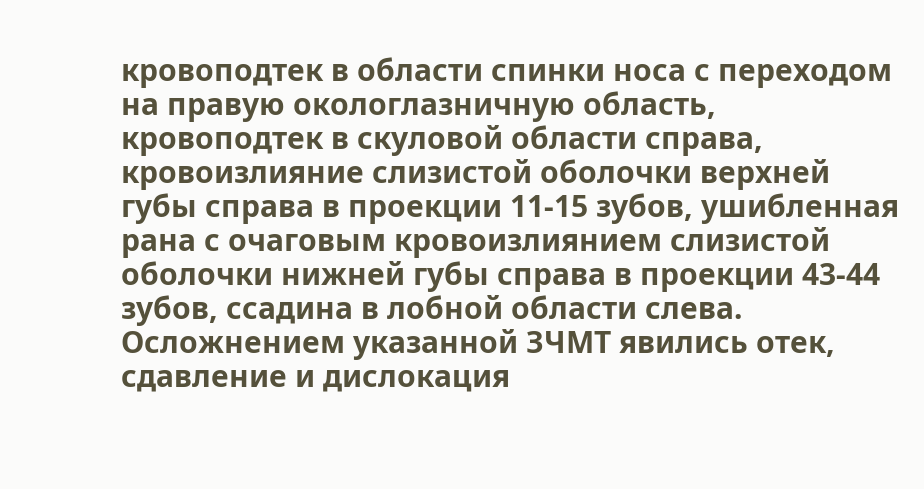кровоподтек в области спинки носа с переходом на правую окологлазничную область, кровоподтек в скуловой области справа, кровоизлияние слизистой оболочки верхней губы справа в проекции 11-15 зубов, ушибленная рана с очаговым кровоизлиянием слизистой оболочки нижней губы справа в проекции 43-44 зубов, ссадина в лобной области слева. Осложнением указанной ЗЧМТ явились отек, сдавление и дислокация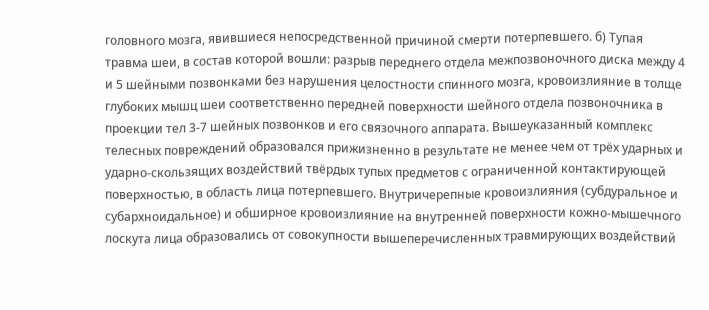головного мозга, явившиеся непосредственной причиной смерти потерпевшего. б) Тупая травма шеи, в состав которой вошли: разрыв переднего отдела межпозвоночного диска между 4 и 5 шейными позвонками без нарушения целостности спинного мозга, кровоизлияние в толще глубоких мышц шеи соответственно передней поверхности шейного отдела позвоночника в проекции тел 3-7 шейных позвонков и его связочного аппарата. Вышеуказанный комплекс телесных повреждений образовался прижизненно в результате не менее чем от трёх ударных и ударно-скользящих воздействий твёрдых тупых предметов с ограниченной контактирующей поверхностью, в область лица потерпевшего. Внутричерепные кровоизлияния (субдуральное и субархноидальное) и обширное кровоизлияние на внутренней поверхности кожно-мышечного лоскута лица образовались от совокупности вышеперечисленных травмирующих воздействий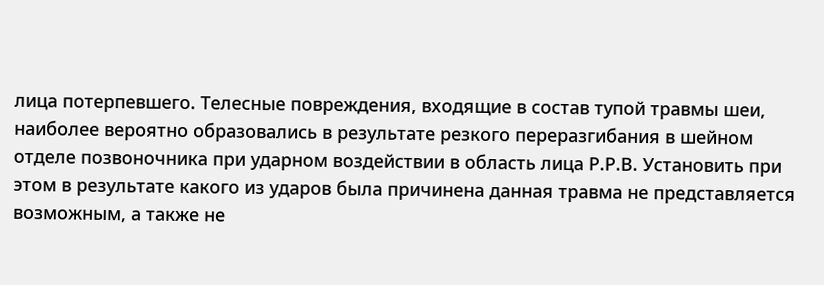лица потерпевшего. Телесные повреждения, входящие в состав тупой травмы шеи, наиболее вероятно образовались в результате резкого переразгибания в шейном отделе позвоночника при ударном воздействии в область лица Р.Р.В. Установить при этом в результате какого из ударов была причинена данная травма не представляется возможным, а также не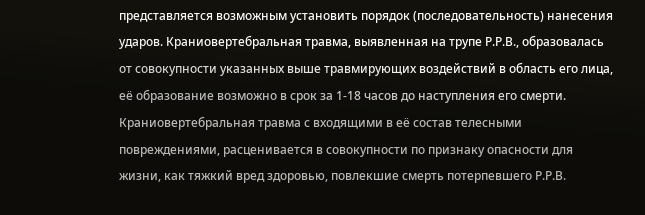представляется возможным установить порядок (последовательность) нанесения ударов. Краниовертебральная травма, выявленная на трупе Р.Р.В., образовалась от совокупности указанных выше травмирующих воздействий в область его лица, её образование возможно в срок за 1-18 часов до наступления его смерти. Краниовертебральная травма с входящими в её состав телесными повреждениями, расценивается в совокупности по признаку опасности для жизни, как тяжкий вред здоровью, повлекшие смерть потерпевшего Р.Р.В.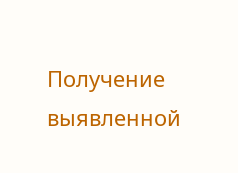Получение выявленной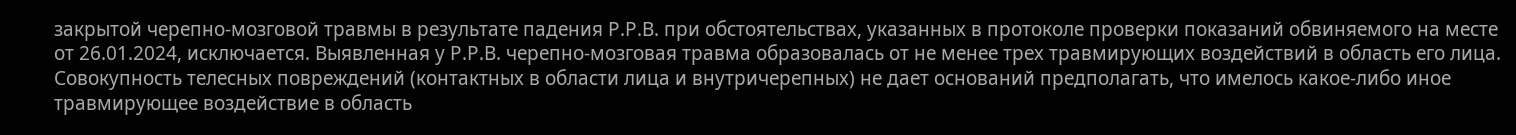закрытой черепно-мозговой травмы в результате падения Р.Р.В. при обстоятельствах, указанных в протоколе проверки показаний обвиняемого на месте от 26.01.2024, исключается. Выявленная у Р.Р.В. черепно-мозговая травма образовалась от не менее трех травмирующих воздействий в область его лица. Совокупность телесных повреждений (контактных в области лица и внутричерепных) не дает оснований предполагать, что имелось какое-либо иное травмирующее воздействие в область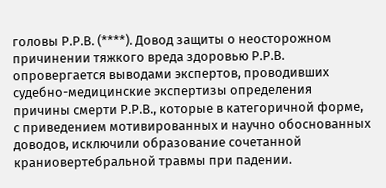головы Р.Р.В. (****). Довод защиты о неосторожном причинении тяжкого вреда здоровью Р.Р.В. опровергается выводами экспертов, проводивших судебно-медицинские экспертизы определения причины смерти Р.Р.В., которые в категоричной форме, с приведением мотивированных и научно обоснованных доводов, исключили образование сочетанной краниовертебральной травмы при падении.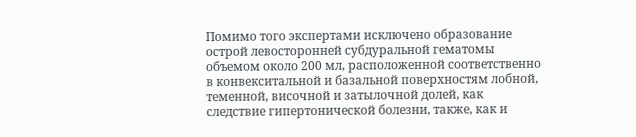Помимо того экспертами исключено образование острой левосторонней субдуральной гематомы объемом около 200 мл, расположенной соответственно в конвекситальной и базальной поверхностям лобной, теменной, височной и затылочной долей, как следствие гипертонической болезни, также, как и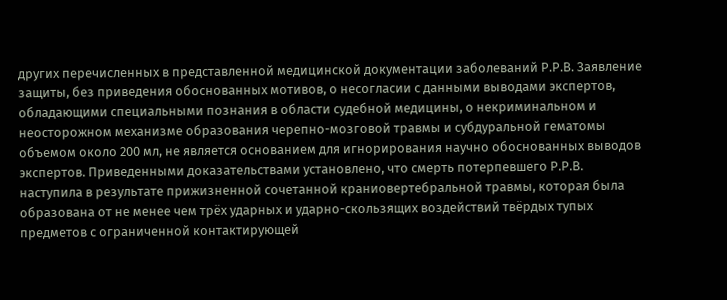других перечисленных в представленной медицинской документации заболеваний Р.Р.В. Заявление защиты, без приведения обоснованных мотивов, о несогласии с данными выводами экспертов, обладающими специальными познания в области судебной медицины, о некриминальном и неосторожном механизме образования черепно-мозговой травмы и субдуральной гематомы объемом около 200 мл, не является основанием для игнорирования научно обоснованных выводов экспертов. Приведенными доказательствами установлено, что смерть потерпевшего Р.Р.В. наступила в результате прижизненной сочетанной краниовертебральной травмы, которая была образована от не менее чем трёх ударных и ударно-скользящих воздействий твёрдых тупых предметов с ограниченной контактирующей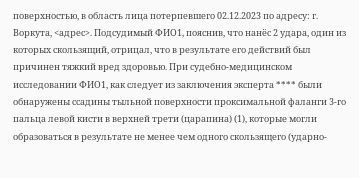поверхностью, в область лица потерпевшего 02.12.2023 по адресу: г. Воркута, <адрес>. Подсудимый ФИО1, пояснив, что нанёс 2 удара, один из которых скользящий, отрицал, что в результате его действий был причинен тяжкий вред здоровью. При судебно-медицинском исследовании ФИО1, как следует из заключения эксперта **** были обнаружены ссадины тыльной поверхности проксимальной фаланги 3-го пальца левой кисти в верхней трети (царапина) (1), которые могли образоваться в результате не менее чем одного скользящего (ударно-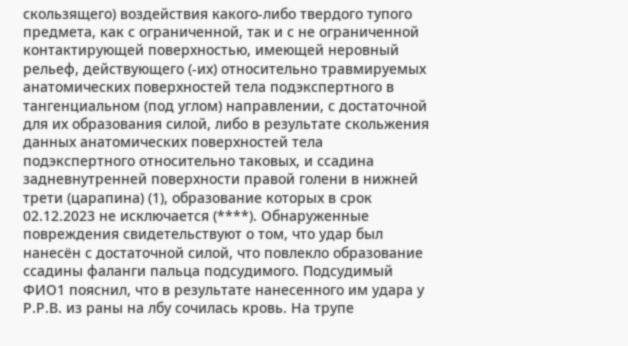скользящего) воздействия какого-либо твердого тупого предмета, как с ограниченной, так и с не ограниченной контактирующей поверхностью, имеющей неровный рельеф, действующего (-их) относительно травмируемых анатомических поверхностей тела подэкспертного в тангенциальном (под углом) направлении, с достаточной для их образования силой, либо в результате скольжения данных анатомических поверхностей тела подэкспертного относительно таковых, и ссадина задневнутренней поверхности правой голени в нижней трети (царапина) (1), образование которых в срок 02.12.2023 не исключается (****). Обнаруженные повреждения свидетельствуют о том, что удар был нанесён с достаточной силой, что повлекло образование ссадины фаланги пальца подсудимого. Подсудимый ФИО1 пояснил, что в результате нанесенного им удара у Р.Р.В. из раны на лбу сочилась кровь. На трупе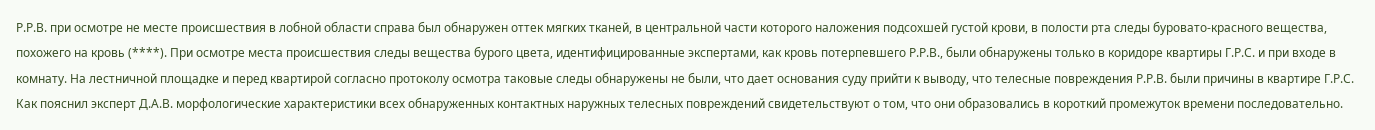Р.Р.В. при осмотре не месте происшествия в лобной области справа был обнаружен оттек мягких тканей, в центральной части которого наложения подсохшей густой крови, в полости рта следы буровато-красного вещества, похожего на кровь (****). При осмотре места происшествия следы вещества бурого цвета, идентифицированные экспертами, как кровь потерпевшего Р.Р.В., были обнаружены только в коридоре квартиры Г.Р.С. и при входе в комнату. На лестничной площадке и перед квартирой согласно протоколу осмотра таковые следы обнаружены не были, что дает основания суду прийти к выводу, что телесные повреждения Р.Р.В. были причины в квартире Г.Р.С. Как пояснил эксперт Д.А.В. морфологические характеристики всех обнаруженных контактных наружных телесных повреждений свидетельствуют о том, что они образовались в короткий промежуток времени последовательно.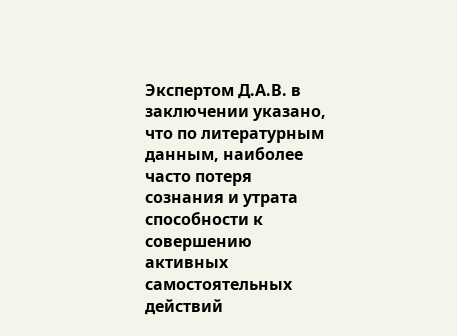Экспертом Д.А.В. в заключении указано, что по литературным данным, наиболее часто потеря сознания и утрата способности к совершению активных самостоятельных действий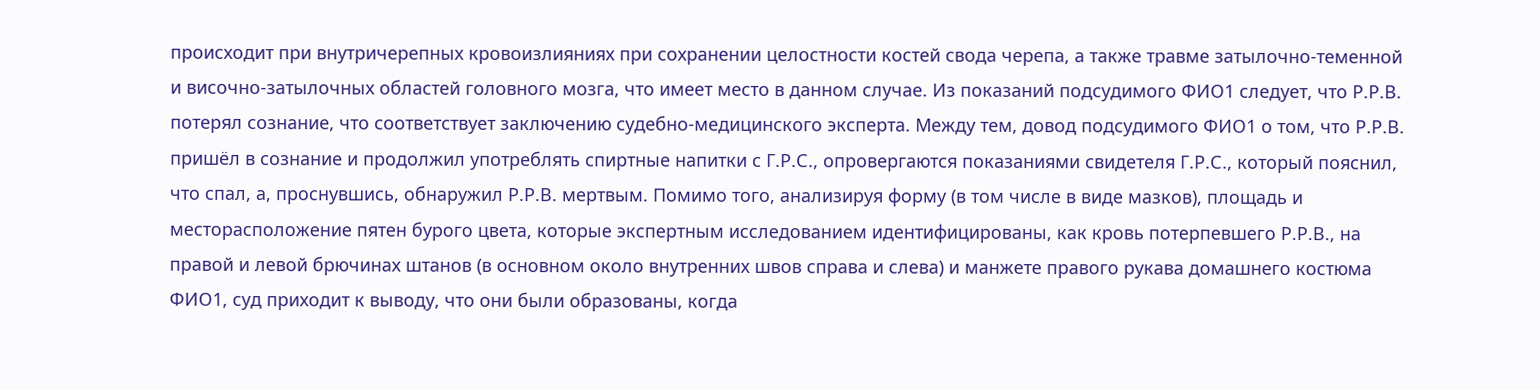происходит при внутричерепных кровоизлияниях при сохранении целостности костей свода черепа, а также травме затылочно-теменной и височно-затылочных областей головного мозга, что имеет место в данном случае. Из показаний подсудимого ФИО1 следует, что Р.Р.В. потерял сознание, что соответствует заключению судебно-медицинского эксперта. Между тем, довод подсудимого ФИО1 о том, что Р.Р.В. пришёл в сознание и продолжил употреблять спиртные напитки с Г.Р.С., опровергаются показаниями свидетеля Г.Р.С., который пояснил, что спал, а, проснувшись, обнаружил Р.Р.В. мертвым. Помимо того, анализируя форму (в том числе в виде мазков), площадь и месторасположение пятен бурого цвета, которые экспертным исследованием идентифицированы, как кровь потерпевшего Р.Р.В., на правой и левой брючинах штанов (в основном около внутренних швов справа и слева) и манжете правого рукава домашнего костюма ФИО1, суд приходит к выводу, что они были образованы, когда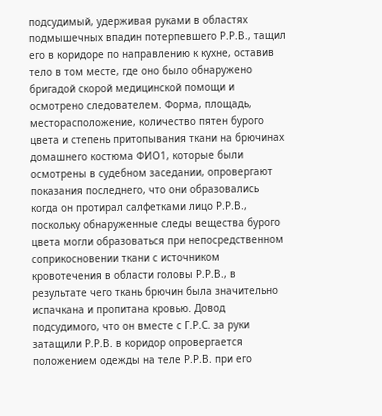подсудимый, удерживая руками в областях подмышечных впадин потерпевшего Р.Р.В., тащил его в коридоре по направлению к кухне, оставив тело в том месте, где оно было обнаружено бригадой скорой медицинской помощи и осмотрено следователем. Форма, площадь, месторасположение, количество пятен бурого цвета и степень притопывания ткани на брючинах домашнего костюма ФИО1, которые были осмотрены в судебном заседании, опровергают показания последнего, что они образовались когда он протирал салфетками лицо Р.Р.В., поскольку обнаруженные следы вещества бурого цвета могли образоваться при непосредственном соприкосновении ткани с источником кровотечения в области головы Р.Р.В., в результате чего ткань брючин была значительно испачкана и пропитана кровью. Довод подсудимого, что он вместе с Г.Р.С. за руки затащили Р.Р.В. в коридор опровергается положением одежды на теле Р.Р.В. при его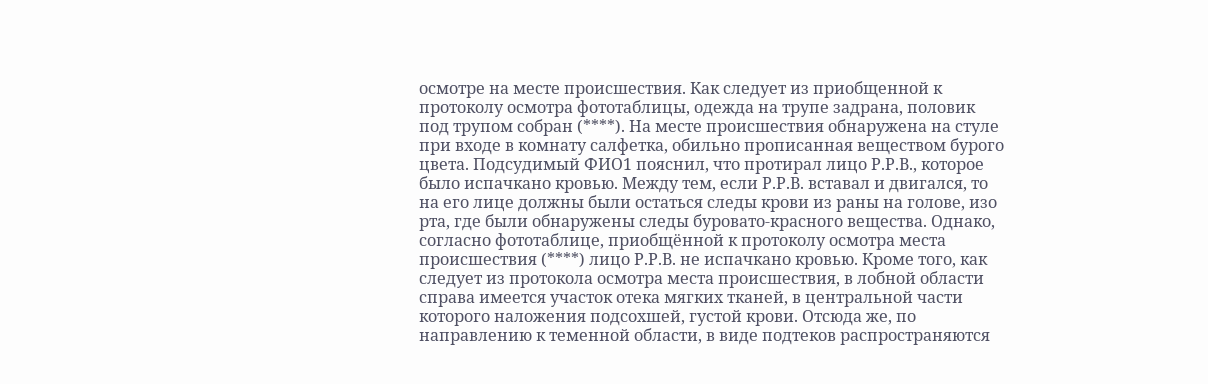осмотре на месте происшествия. Как следует из приобщенной к протоколу осмотра фототаблицы, одежда на трупе задрана, половик под трупом собран (****). На месте происшествия обнаружена на стуле при входе в комнату салфетка, обильно прописанная веществом бурого цвета. Подсудимый ФИО1 пояснил, что протирал лицо Р.Р.В., которое было испачкано кровью. Между тем, если Р.Р.В. вставал и двигался, то на его лице должны были остаться следы крови из раны на голове, изо рта, где были обнаружены следы буровато-красного вещества. Однако, согласно фототаблице, приобщённой к протоколу осмотра места происшествия (****) лицо Р.Р.В. не испачкано кровью. Кроме того, как следует из протокола осмотра места происшествия, в лобной области справа имеется участок отека мягких тканей, в центральной части которого наложения подсохшей, густой крови. Отсюда же, по направлению к теменной области, в виде подтеков распространяются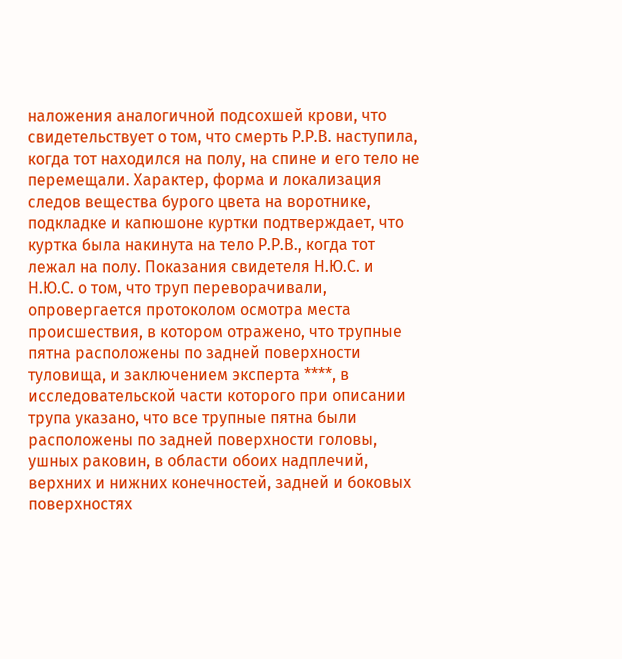наложения аналогичной подсохшей крови, что свидетельствует о том, что смерть Р.Р.В. наступила, когда тот находился на полу, на спине и его тело не перемещали. Характер, форма и локализация следов вещества бурого цвета на воротнике, подкладке и капюшоне куртки подтверждает, что куртка была накинута на тело Р.Р.В., когда тот лежал на полу. Показания свидетеля Н.Ю.С. и Н.Ю.С. о том, что труп переворачивали, опровергается протоколом осмотра места происшествия, в котором отражено, что трупные пятна расположены по задней поверхности туловища, и заключением эксперта ****, в исследовательской части которого при описании трупа указано, что все трупные пятна были расположены по задней поверхности головы, ушных раковин, в области обоих надплечий, верхних и нижних конечностей, задней и боковых поверхностях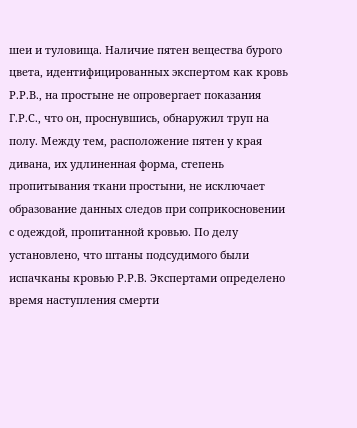шеи и туловища. Наличие пятен вещества бурого цвета, идентифицированных экспертом как кровь Р.Р.В., на простыне не опровергает показания Г.Р.С., что он, проснувшись, обнаружил труп на полу. Между тем, расположение пятен у края дивана, их удлиненная форма, степень пропитывания ткани простыни, не исключает образование данных следов при соприкосновении с одеждой, пропитанной кровью. По делу установлено, что штаны подсудимого были испачканы кровью Р.Р.В. Экспертами определено время наступления смерти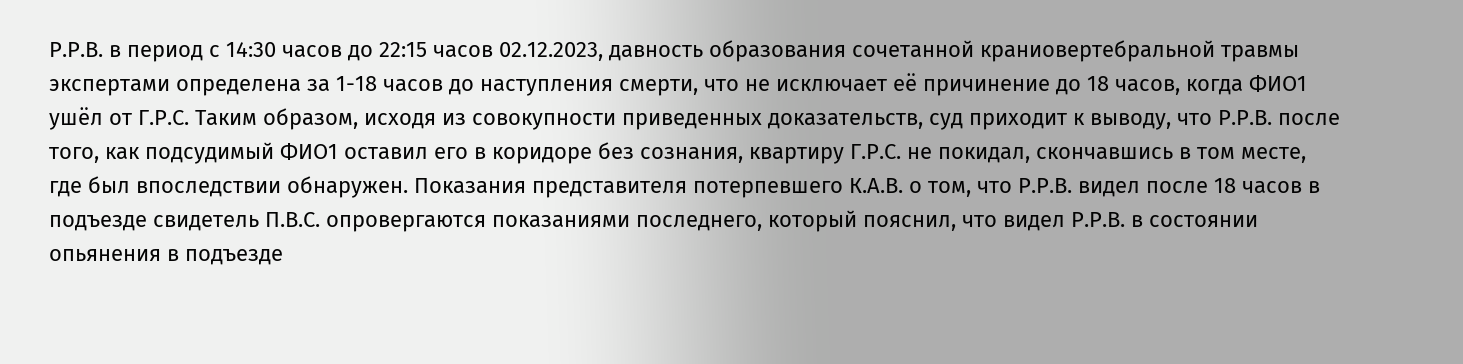Р.Р.В. в период с 14:30 часов до 22:15 часов 02.12.2023, давность образования сочетанной краниовертебральной травмы экспертами определена за 1-18 часов до наступления смерти, что не исключает её причинение до 18 часов, когда ФИО1 ушёл от Г.Р.С. Таким образом, исходя из совокупности приведенных доказательств, суд приходит к выводу, что Р.Р.В. после того, как подсудимый ФИО1 оставил его в коридоре без сознания, квартиру Г.Р.С. не покидал, скончавшись в том месте, где был впоследствии обнаружен. Показания представителя потерпевшего К.А.В. о том, что Р.Р.В. видел после 18 часов в подъезде свидетель П.В.С. опровергаются показаниями последнего, который пояснил, что видел Р.Р.В. в состоянии опьянения в подъезде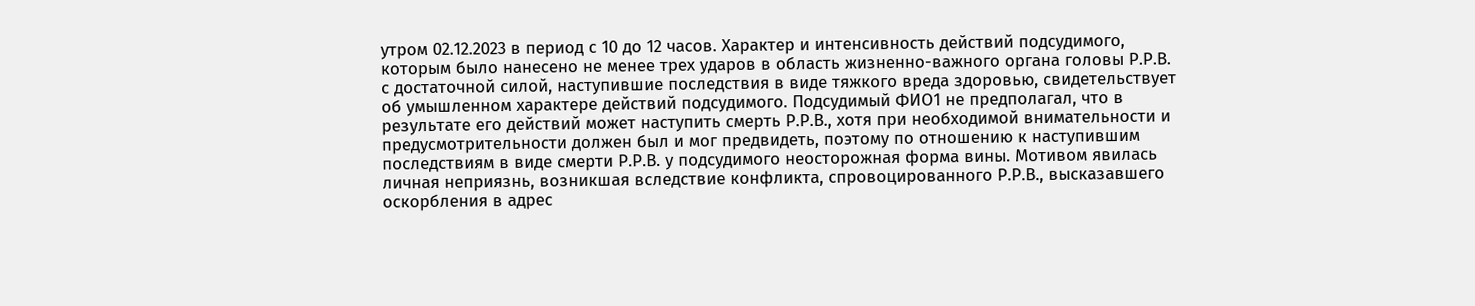утром 02.12.2023 в период с 10 до 12 часов. Характер и интенсивность действий подсудимого, которым было нанесено не менее трех ударов в область жизненно-важного органа головы Р.Р.В. с достаточной силой, наступившие последствия в виде тяжкого вреда здоровью, свидетельствует об умышленном характере действий подсудимого. Подсудимый ФИО1 не предполагал, что в результате его действий может наступить смерть Р.Р.В., хотя при необходимой внимательности и предусмотрительности должен был и мог предвидеть, поэтому по отношению к наступившим последствиям в виде смерти Р.Р.В. у подсудимого неосторожная форма вины. Мотивом явилась личная неприязнь, возникшая вследствие конфликта, спровоцированного Р.Р.В., высказавшего оскорбления в адрес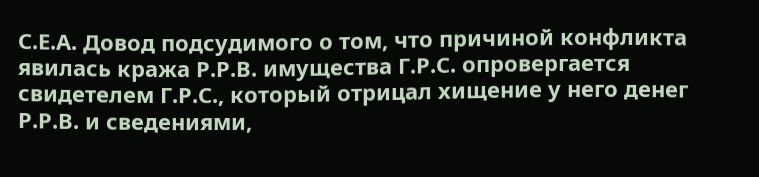С.Е.А. Довод подсудимого о том, что причиной конфликта явилась кража Р.Р.В. имущества Г.Р.С. опровергается свидетелем Г.Р.С., который отрицал хищение у него денег Р.Р.В. и сведениями,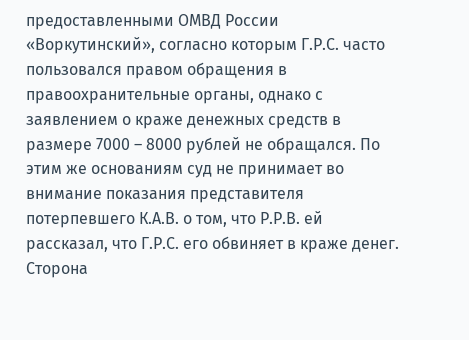предоставленными ОМВД России «Воркутинский», согласно которым Г.Р.С. часто пользовался правом обращения в правоохранительные органы, однако с заявлением о краже денежных средств в размере 7000 – 8000 рублей не обращался. По этим же основаниям суд не принимает во внимание показания представителя потерпевшего К.А.В. о том, что Р.Р.В. ей рассказал, что Г.Р.С. его обвиняет в краже денег. Сторона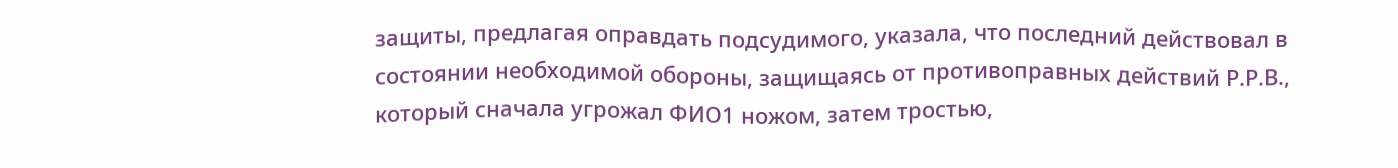защиты, предлагая оправдать подсудимого, указала, что последний действовал в состоянии необходимой обороны, защищаясь от противоправных действий Р.Р.В., который сначала угрожал ФИО1 ножом, затем тростью,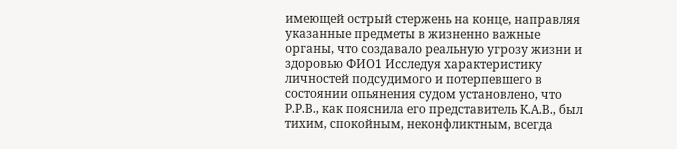имеющей острый стержень на конце, направляя указанные предметы в жизненно важные органы, что создавало реальную угрозу жизни и здоровью ФИО1 Исследуя характеристику личностей подсудимого и потерпевшего в состоянии опьянения судом установлено, что Р.Р.В., как пояснила его представитель К.А.В., был тихим, спокойным, неконфликтным, всегда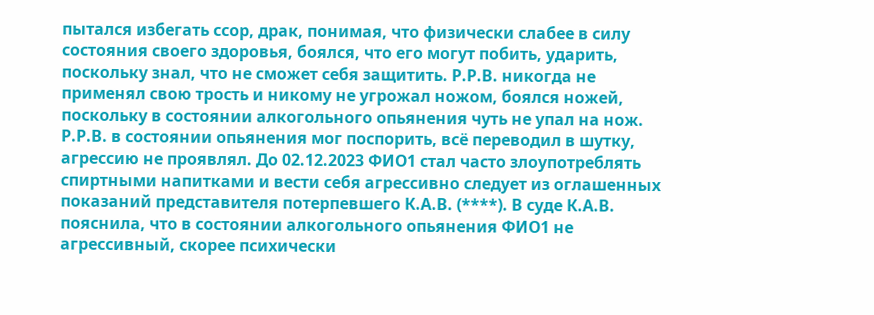пытался избегать ссор, драк, понимая, что физически слабее в силу состояния своего здоровья, боялся, что его могут побить, ударить, поскольку знал, что не сможет себя защитить. Р.Р.В. никогда не применял свою трость и никому не угрожал ножом, боялся ножей, поскольку в состоянии алкогольного опьянения чуть не упал на нож. Р.Р.В. в состоянии опьянения мог поспорить, всё переводил в шутку, агрессию не проявлял. До 02.12.2023 ФИО1 стал часто злоупотреблять спиртными напитками и вести себя агрессивно следует из оглашенных показаний представителя потерпевшего К.А.В. (****). В суде К.А.В. пояснила, что в состоянии алкогольного опьянения ФИО1 не агрессивный, скорее психически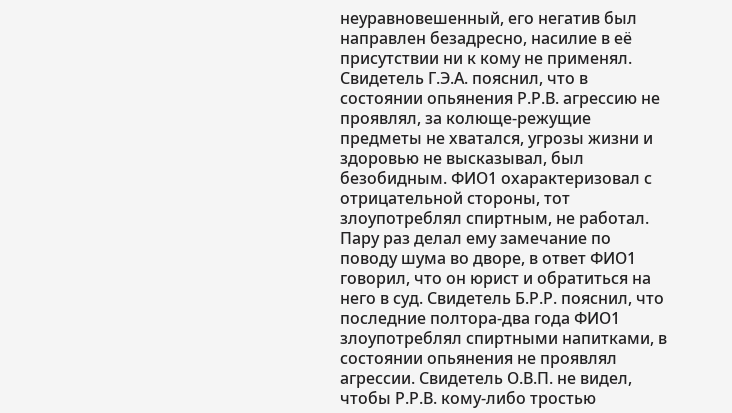неуравновешенный, его негатив был направлен безадресно, насилие в её присутствии ни к кому не применял. Свидетель Г.Э.А. пояснил, что в состоянии опьянения Р.Р.В. агрессию не проявлял, за колюще-режущие предметы не хватался, угрозы жизни и здоровью не высказывал, был безобидным. ФИО1 охарактеризовал с отрицательной стороны, тот злоупотреблял спиртным, не работал. Пару раз делал ему замечание по поводу шума во дворе, в ответ ФИО1 говорил, что он юрист и обратиться на него в суд. Свидетель Б.Р.Р. пояснил, что последние полтора-два года ФИО1 злоупотреблял спиртными напитками, в состоянии опьянения не проявлял агрессии. Свидетель О.В.П. не видел, чтобы Р.Р.В. кому-либо тростью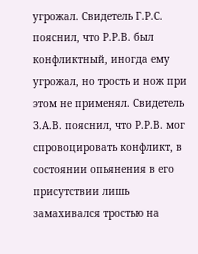угрожал. Свидетель Г.Р.С. пояснил, что Р.Р.В. был конфликтный, иногда ему угрожал, но трость и нож при этом не применял. Свидетель З.А.В. пояснил, что Р.Р.В. мог спровоцировать конфликт, в состоянии опьянения в его присутствии лишь замахивался тростью на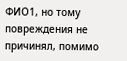ФИО1, но тому повреждения не причинял, помимо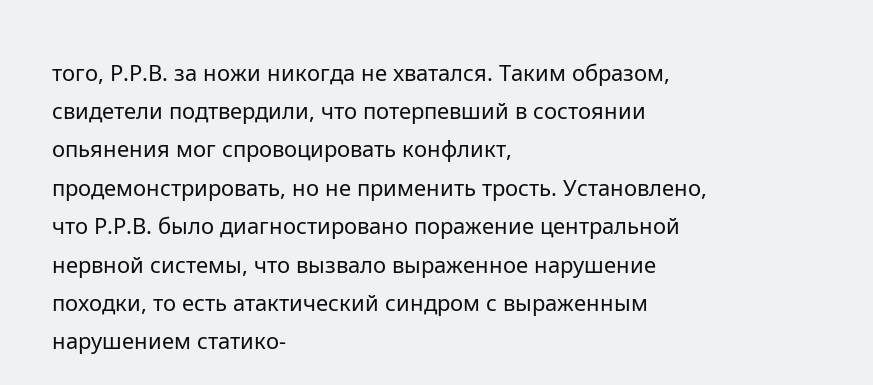того, Р.Р.В. за ножи никогда не хватался. Таким образом, свидетели подтвердили, что потерпевший в состоянии опьянения мог спровоцировать конфликт, продемонстрировать, но не применить трость. Установлено, что Р.Р.В. было диагностировано поражение центральной нервной системы, что вызвало выраженное нарушение походки, то есть атактический синдром с выраженным нарушением статико-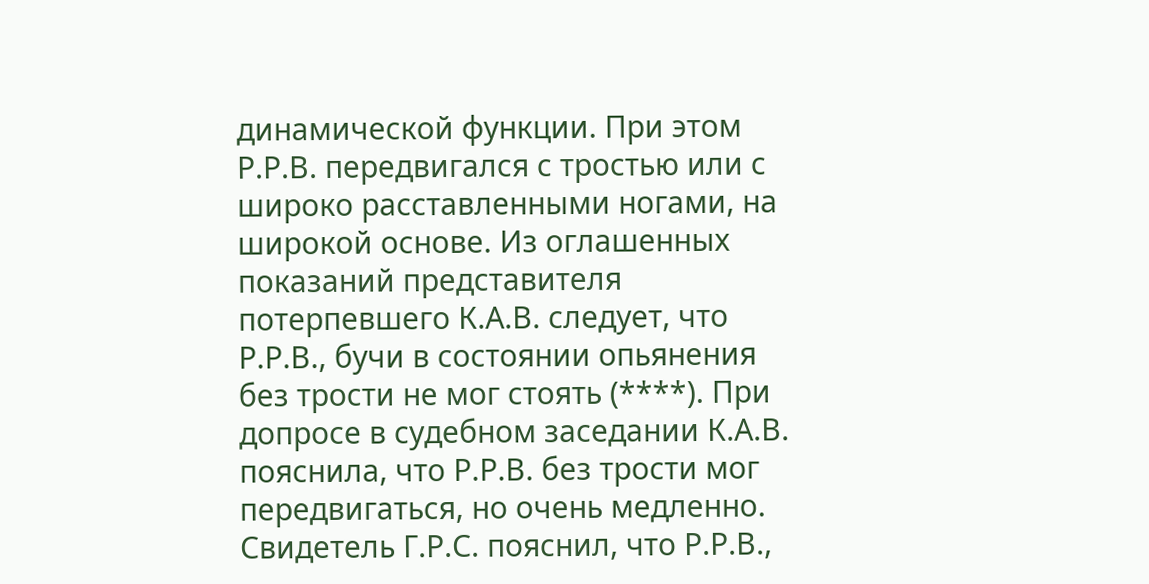динамической функции. При этом Р.Р.В. передвигался с тростью или с широко расставленными ногами, на широкой основе. Из оглашенных показаний представителя потерпевшего К.А.В. следует, что Р.Р.В., бучи в состоянии опьянения без трости не мог стоять (****). При допросе в судебном заседании К.А.В. пояснила, что Р.Р.В. без трости мог передвигаться, но очень медленно. Свидетель Г.Р.С. пояснил, что Р.Р.В.,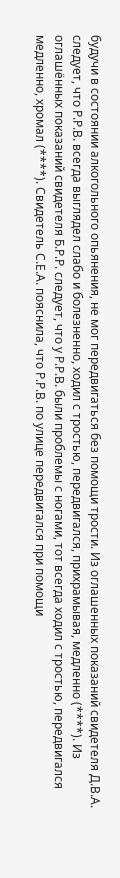будучи в состоянии алкогольного опьянения, не мог передвигаться без помощи трости. Из оглашенных показаний свидетеля Д.В.А. следует, что Р.Р.В. всегда выглядел слабо и болезненно, ходил с тростью, передвигался, прихрамывая, медленно (****). Из оглашённых показаний свидетеля Б.Р.Р. следует, что у Р.Р.В. были проблемы с ногами, тот всегда ходил с тростью, передвигался медленно, хромал (****). Свидетель С.Е.А. пояснила, что Р.Р.В. по улице передвигался при помощи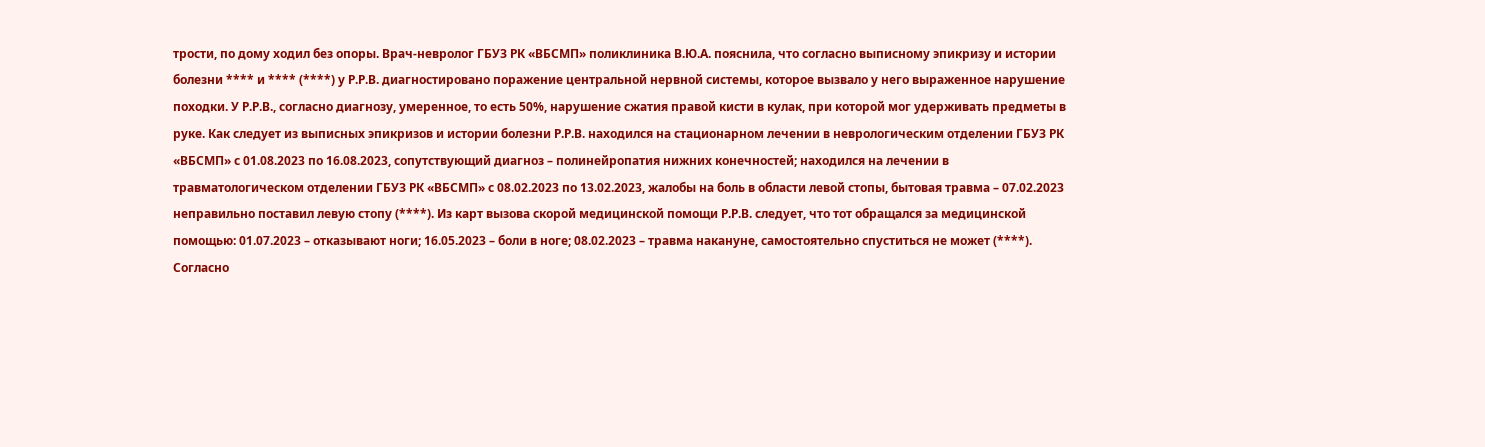трости, по дому ходил без опоры. Врач-невролог ГБУЗ РК «ВБСМП» поликлиника В.Ю.А. пояснила, что согласно выписному эпикризу и истории болезни **** и **** (****) у Р.Р.В. диагностировано поражение центральной нервной системы, которое вызвало у него выраженное нарушение походки. У Р.Р.В., согласно диагнозу, умеренное, то есть 50%, нарушение сжатия правой кисти в кулак, при которой мог удерживать предметы в руке. Как следует из выписных эпикризов и истории болезни Р.Р.В. находился на стационарном лечении в неврологическим отделении ГБУЗ РК «ВБСМП» с 01.08.2023 по 16.08.2023, сопутствующий диагноз – полинейропатия нижних конечностей; находился на лечении в травматологическом отделении ГБУЗ РК «ВБСМП» с 08.02.2023 по 13.02.2023, жалобы на боль в области левой стопы, бытовая травма – 07.02.2023 неправильно поставил левую стопу (****). Из карт вызова скорой медицинской помощи Р.Р.В. следует, что тот обращался за медицинской помощью: 01.07.2023 – отказывают ноги; 16.05.2023 – боли в ноге; 08.02.2023 – травма накануне, самостоятельно спуститься не может (****). Согласно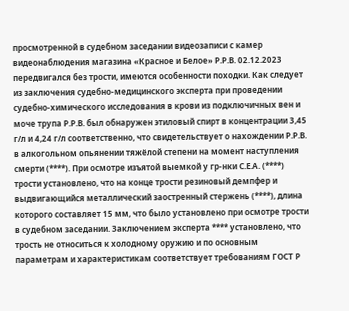просмотренной в судебном заседании видеозаписи с камер видеонаблюдения магазина «Красное и Белое» Р.Р.В. 02.12.2023 передвигался без трости, имеются особенности походки. Как следует из заключения судебно-медицинского эксперта при проведении судебно-химического исследования в крови из подключичных вен и моче трупа Р.Р.В. был обнаружен этиловый спирт в концентрации 3,45 г/л и 4,24 г/л соответственно, что свидетельствует о нахождении Р.Р.В. в алкогольном опьянении тяжёлой степени на момент наступления смерти (****). При осмотре изъятой выемкой у гр-нки С.Е.А. (****) трости установлено, что на конце трости резиновый демпфер и выдвигающийся металлический заостренный стержень (****), длина которого составляет 15 мм, что было установлено при осмотре трости в судебном заседании. Заключением эксперта **** установлено, что трость не относиться к холодному оружию и по основным параметрам и характеристикам соответствует требованиям ГОСТ Р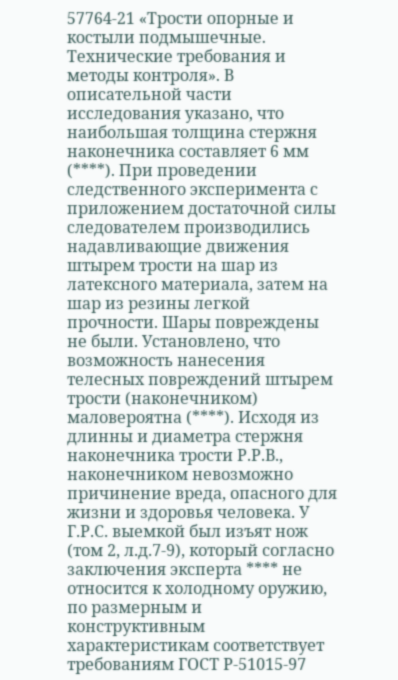57764-21 «Трости опорные и костыли подмышечные. Технические требования и методы контроля». В описательной части исследования указано, что наибольшая толщина стержня наконечника составляет 6 мм (****). При проведении следственного эксперимента с приложением достаточной силы следователем производились надавливающие движения штырем трости на шар из латексного материала, затем на шар из резины легкой прочности. Шары повреждены не были. Установлено, что возможность нанесения телесных повреждений штырем трости (наконечником) маловероятна (****). Исходя из длинны и диаметра стержня наконечника трости Р.Р.В., наконечником невозможно причинение вреда, опасного для жизни и здоровья человека. У Г.Р.С. выемкой был изъят нож (том 2, л.д.7-9), который согласно заключения эксперта **** не относится к холодному оружию, по размерным и конструктивным характеристикам соответствует требованиям ГОСТ Р-51015-97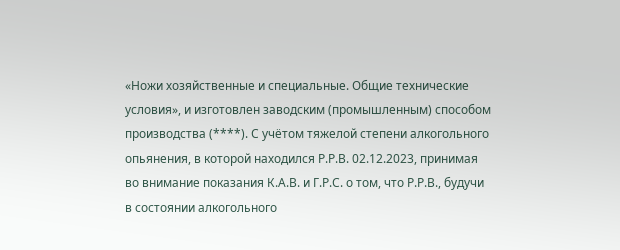«Ножи хозяйственные и специальные. Общие технические условия», и изготовлен заводским (промышленным) способом производства (****). С учётом тяжелой степени алкогольного опьянения, в которой находился Р.Р.В. 02.12.2023, принимая во внимание показания К.А.В. и Г.Р.С. о том, что Р.Р.В., будучи в состоянии алкогольного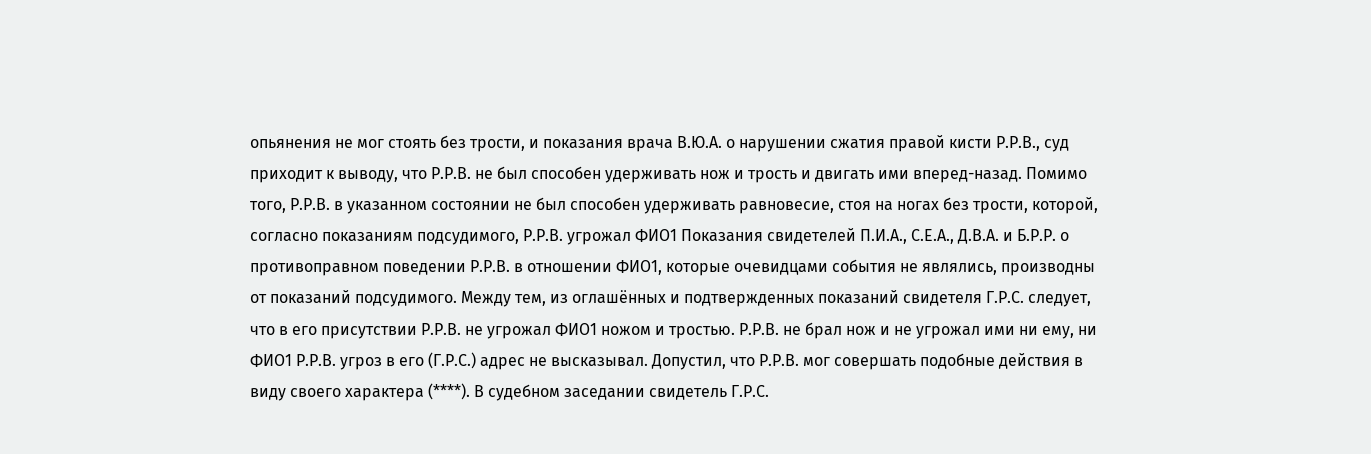опьянения не мог стоять без трости, и показания врача В.Ю.А. о нарушении сжатия правой кисти Р.Р.В., суд приходит к выводу, что Р.Р.В. не был способен удерживать нож и трость и двигать ими вперед-назад. Помимо того, Р.Р.В. в указанном состоянии не был способен удерживать равновесие, стоя на ногах без трости, которой, согласно показаниям подсудимого, Р.Р.В. угрожал ФИО1 Показания свидетелей П.И.А., С.Е.А., Д.В.А. и Б.Р.Р. о противоправном поведении Р.Р.В. в отношении ФИО1, которые очевидцами события не являлись, производны от показаний подсудимого. Между тем, из оглашённых и подтвержденных показаний свидетеля Г.Р.С. следует, что в его присутствии Р.Р.В. не угрожал ФИО1 ножом и тростью. Р.Р.В. не брал нож и не угрожал ими ни ему, ни ФИО1 Р.Р.В. угроз в его (Г.Р.С.) адрес не высказывал. Допустил, что Р.Р.В. мог совершать подобные действия в виду своего характера (****). В судебном заседании свидетель Г.Р.С.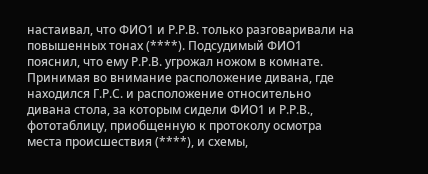настаивал, что ФИО1 и Р.Р.В. только разговаривали на повышенных тонах (****). Подсудимый ФИО1 пояснил, что ему Р.Р.В. угрожал ножом в комнате. Принимая во внимание расположение дивана, где находился Г.Р.С. и расположение относительно дивана стола, за которым сидели ФИО1 и Р.Р.В., фототаблицу, приобщенную к протоколу осмотра места происшествия (****), и схемы,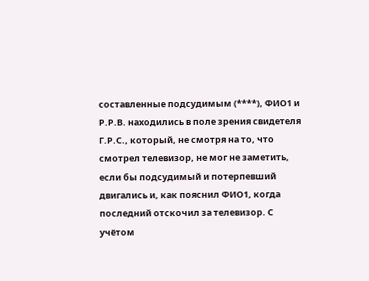составленные подсудимым (****), ФИО1 и Р.Р.В. находились в поле зрения свидетеля Г.Р.С., который, не смотря на то, что смотрел телевизор, не мог не заметить, если бы подсудимый и потерпевший двигались и, как пояснил ФИО1, когда последний отскочил за телевизор. С учётом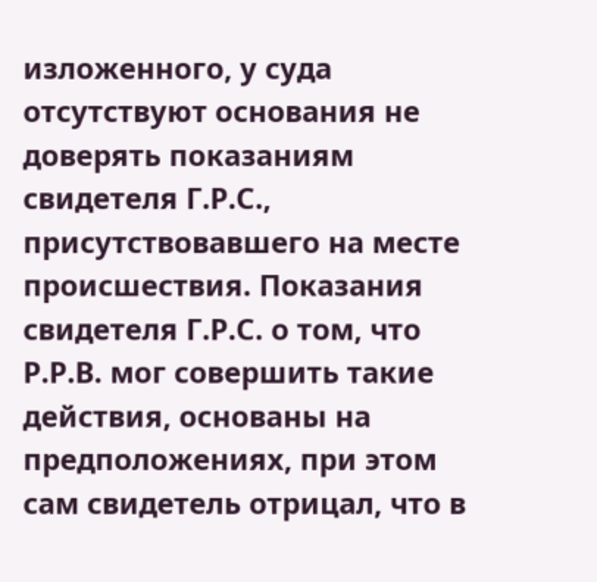изложенного, у суда отсутствуют основания не доверять показаниям свидетеля Г.Р.С., присутствовавшего на месте происшествия. Показания свидетеля Г.Р.С. о том, что Р.Р.В. мог совершить такие действия, основаны на предположениях, при этом сам свидетель отрицал, что в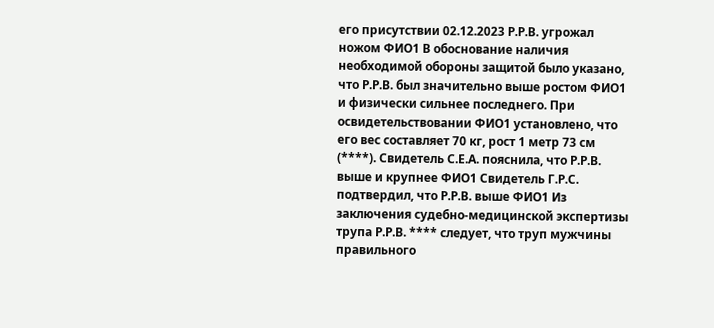его присутствии 02.12.2023 Р.Р.В. угрожал ножом ФИО1 В обоснование наличия необходимой обороны защитой было указано, что Р.Р.В. был значительно выше ростом ФИО1 и физически сильнее последнего. При освидетельствовании ФИО1 установлено, что его вес составляет 70 кг, рост 1 метр 73 см (****). Свидетель С.Е.А. пояснила, что Р.Р.В. выше и крупнее ФИО1 Свидетель Г.Р.С. подтвердил, что Р.Р.В. выше ФИО1 Из заключения судебно-медицинской экспертизы трупа Р.Р.В. **** следует, что труп мужчины правильного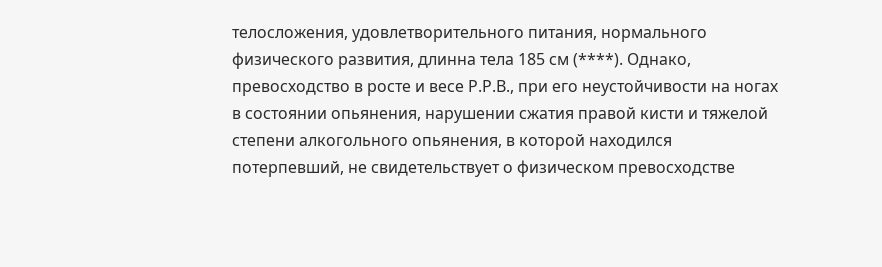телосложения, удовлетворительного питания, нормального физического развития, длинна тела 185 см (****). Однако, превосходство в росте и весе Р.Р.В., при его неустойчивости на ногах в состоянии опьянения, нарушении сжатия правой кисти и тяжелой степени алкогольного опьянения, в которой находился потерпевший, не свидетельствует о физическом превосходстве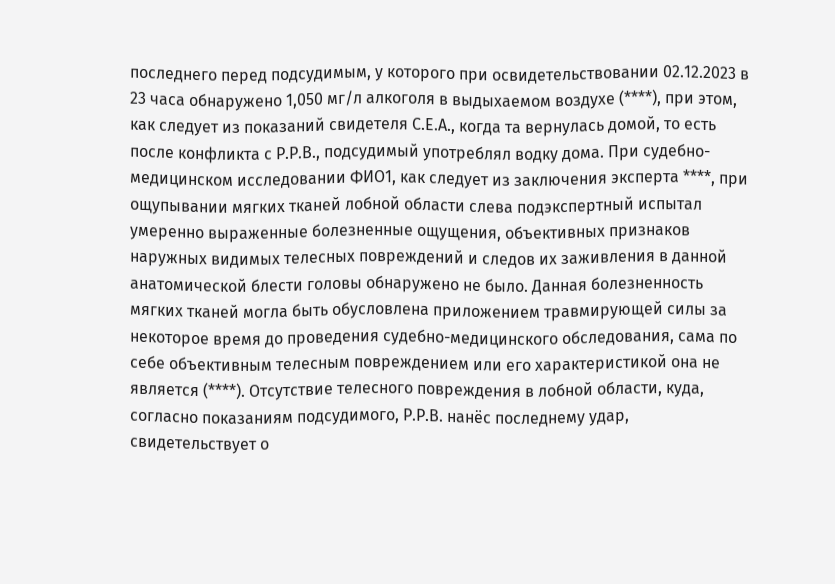последнего перед подсудимым, у которого при освидетельствовании 02.12.2023 в 23 часа обнаружено 1,050 мг/л алкоголя в выдыхаемом воздухе (****), при этом, как следует из показаний свидетеля С.Е.А., когда та вернулась домой, то есть после конфликта с Р.Р.В., подсудимый употреблял водку дома. При судебно-медицинском исследовании ФИО1, как следует из заключения эксперта ****, при ощупывании мягких тканей лобной области слева подэкспертный испытал умеренно выраженные болезненные ощущения, объективных признаков наружных видимых телесных повреждений и следов их заживления в данной анатомической блести головы обнаружено не было. Данная болезненность мягких тканей могла быть обусловлена приложением травмирующей силы за некоторое время до проведения судебно-медицинского обследования, сама по себе объективным телесным повреждением или его характеристикой она не является (****). Отсутствие телесного повреждения в лобной области, куда, согласно показаниям подсудимого, Р.Р.В. нанёс последнему удар, свидетельствует о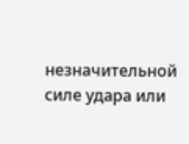незначительной силе удара или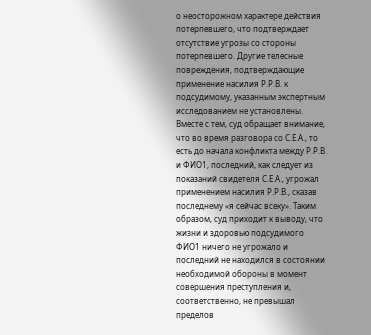о неосторожном характере действия потерпевшего, что подтверждает отсутствие угрозы со стороны потерпевшего. Другие телесные повреждения, подтверждающие применение насилия Р.Р.В. к подсудимому, указанным экспертным исследованием не установлены. Вместе с тем, суд обращает внимание, что во время разговора со С.Е.А., то есть до начала конфликта между Р.Р.В. и ФИО1, последний, как следует из показаний свидетеля С.Е.А., угрожал применением насилия Р.Р.В., сказав последнему «я сейчас всеку». Таким образом, суд приходит к выводу, что жизни и здоровью подсудимого ФИО1 ничего не угрожало и последний не находился в состоянии необходимой обороны в момент совершения преступления и, соответственно, не превышал пределов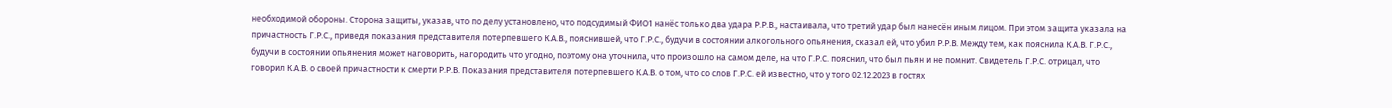необходимой обороны. Сторона защиты, указав, что по делу установлено, что подсудимый ФИО1 нанёс только два удара Р.Р.В., настаивала, что третий удар был нанесён иным лицом. При этом защита указала на причастность Г.Р.С., приведя показания представителя потерпевшего К.А.В., пояснившей, что Г.Р.С., будучи в состоянии алкогольного опьянения, сказал ей, что убил Р.Р.В. Между тем, как пояснила К.А.В. Г.Р.С., будучи в состоянии опьянения может наговорить, нагородить что угодно, поэтому она уточнила, что произошло на самом деле, на что Г.Р.С. пояснил, что был пьян и не помнит. Свидетель Г.Р.С. отрицал, что говорил К.А.В. о своей причастности к смерти Р.Р.В. Показания представителя потерпевшего К.А.В. о том, что со слов Г.Р.С. ей известно, что у того 02.12.2023 в гостях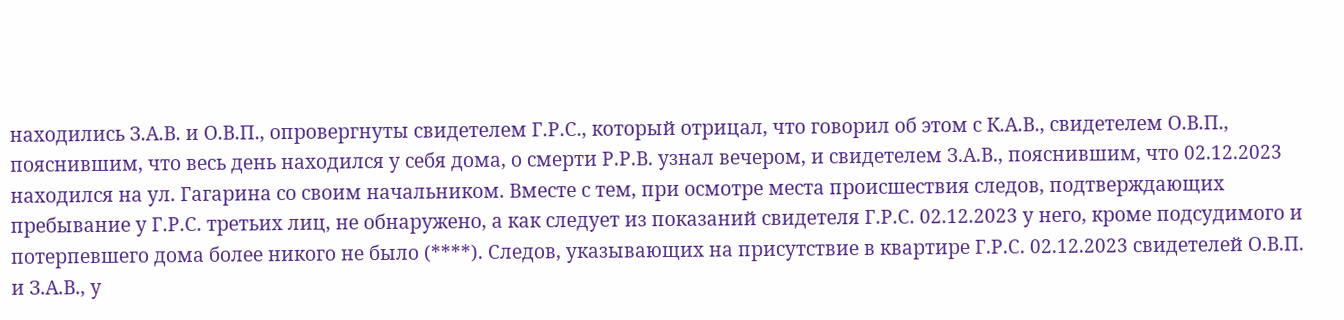находились З.А.В. и О.В.П., опровергнуты свидетелем Г.Р.С., который отрицал, что говорил об этом с К.А.В., свидетелем О.В.П., пояснившим, что весь день находился у себя дома, о смерти Р.Р.В. узнал вечером, и свидетелем З.А.В., пояснившим, что 02.12.2023 находился на ул. Гагарина со своим начальником. Вместе с тем, при осмотре места происшествия следов, подтверждающих пребывание у Г.Р.С. третьих лиц, не обнаружено, а как следует из показаний свидетеля Г.Р.С. 02.12.2023 у него, кроме подсудимого и потерпевшего дома более никого не было (****). Следов, указывающих на присутствие в квартире Г.Р.С. 02.12.2023 свидетелей О.В.П. и З.А.В., у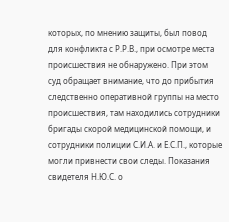которых, по мнению защиты, был повод для конфликта с Р.Р.В., при осмотре места происшествия не обнаружено. При этом суд обращает внимание, что до прибытия следственно оперативной группы на место происшествия, там находились сотрудники бригады скорой медицинской помощи, и сотрудники полиции С.И.А. и Е.С.П., которые могли привнести свои следы. Показания свидетеля Н.Ю.С. о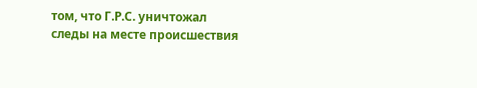том, что Г.Р.С. уничтожал следы на месте происшествия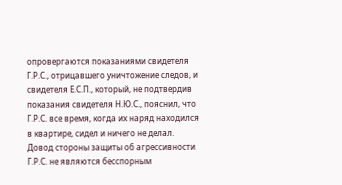опровергаются показаниями свидетеля Г.Р.С., отрицавшего уничтожение следов, и свидетеля Е.С.П., который, не подтвердив показания свидетеля Н.Ю.С., пояснил, что Г.Р.С. все время, когда их наряд находился в квартире, сидел и ничего не делал. Довод стороны защиты об агрессивности Г.Р.С. не являются бесспорным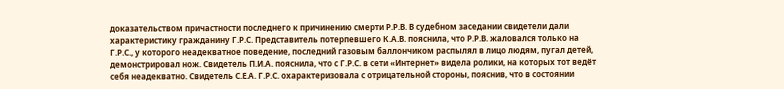доказательством причастности последнего к причинению смерти Р.Р.В. В судебном заседании свидетели дали характеристику гражданину Г.Р.С. Представитель потерпевшего К.А.В. пояснила, что Р.Р.В. жаловался только на Г.Р.С., у которого неадекватное поведение, последний газовым баллончиком распылял в лицо людям, пугал детей, демонстрировал нож. Свидетель П.И.А. пояснила, что с Г.Р.С. в сети «Интернет» видела ролики, на которых тот ведёт себя неадекватно. Свидетель С.Е.А. Г.Р.С. охарактеризовала с отрицательной стороны, пояснив, что в состоянии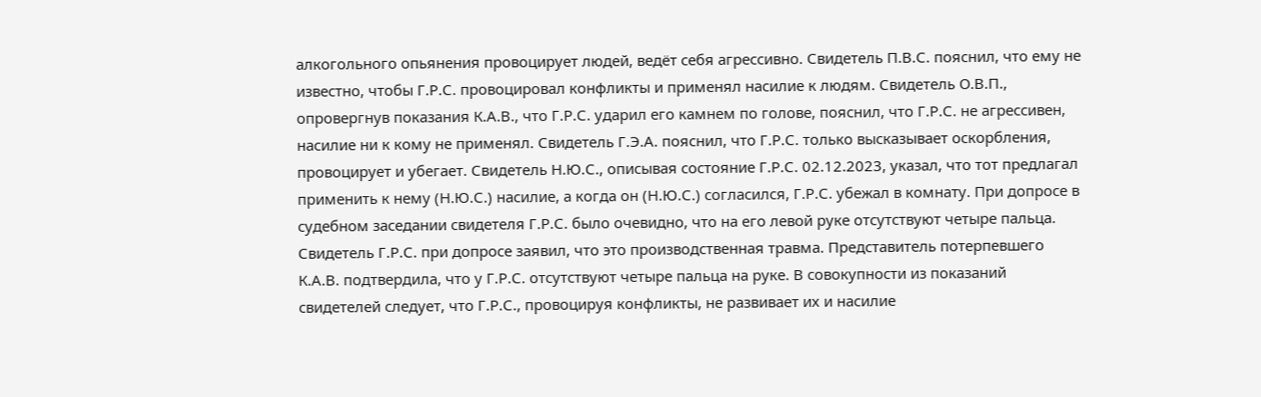алкогольного опьянения провоцирует людей, ведёт себя агрессивно. Свидетель П.В.С. пояснил, что ему не известно, чтобы Г.Р.С. провоцировал конфликты и применял насилие к людям. Свидетель О.В.П., опровергнув показания К.А.В., что Г.Р.С. ударил его камнем по голове, пояснил, что Г.Р.С. не агрессивен, насилие ни к кому не применял. Свидетель Г.Э.А. пояснил, что Г.Р.С. только высказывает оскорбления, провоцирует и убегает. Свидетель Н.Ю.С., описывая состояние Г.Р.С. 02.12.2023, указал, что тот предлагал применить к нему (Н.Ю.С.) насилие, а когда он (Н.Ю.С.) согласился, Г.Р.С. убежал в комнату. При допросе в судебном заседании свидетеля Г.Р.С. было очевидно, что на его левой руке отсутствуют четыре пальца. Свидетель Г.Р.С. при допросе заявил, что это производственная травма. Представитель потерпевшего К.А.В. подтвердила, что у Г.Р.С. отсутствуют четыре пальца на руке. В совокупности из показаний свидетелей следует, что Г.Р.С., провоцируя конфликты, не развивает их и насилие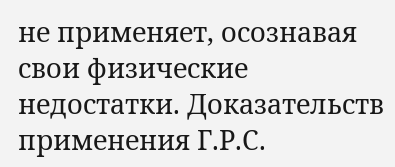не применяет, осознавая свои физические недостатки. Доказательств применения Г.Р.С.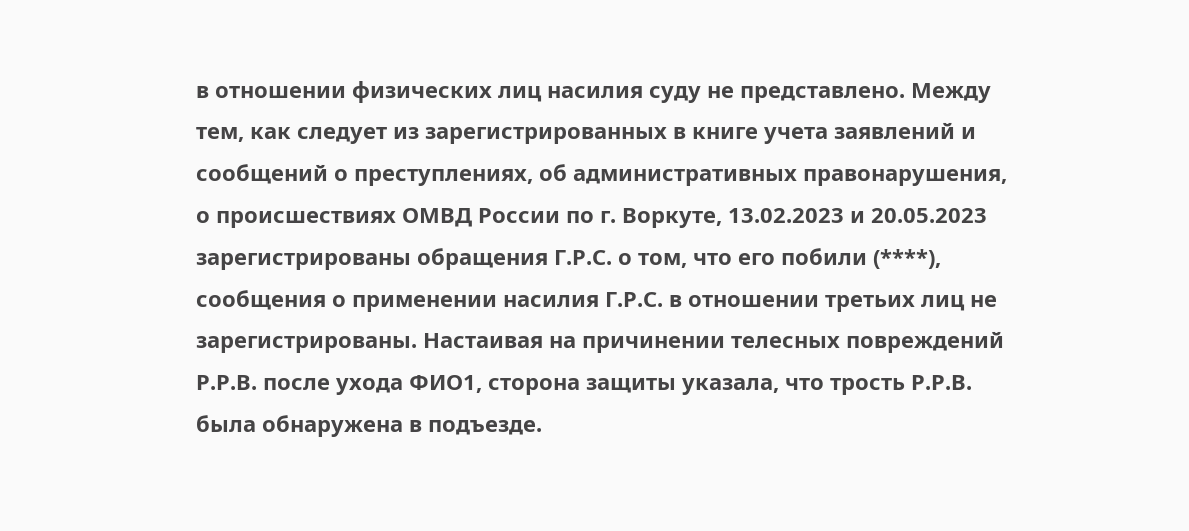в отношении физических лиц насилия суду не представлено. Между тем, как следует из зарегистрированных в книге учета заявлений и сообщений о преступлениях, об административных правонарушения, о происшествиях ОМВД России по г. Воркуте, 13.02.2023 и 20.05.2023 зарегистрированы обращения Г.Р.С. о том, что его побили (****), сообщения о применении насилия Г.Р.С. в отношении третьих лиц не зарегистрированы. Настаивая на причинении телесных повреждений Р.Р.В. после ухода ФИО1, сторона защиты указала, что трость Р.Р.В. была обнаружена в подъезде.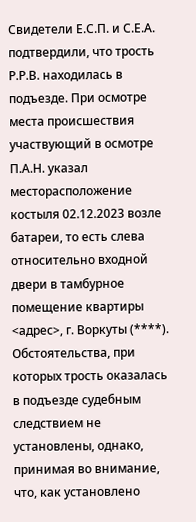Свидетели Е.С.П. и С.Е.А. подтвердили, что трость Р.Р.В. находилась в подъезде. При осмотре места происшествия участвующий в осмотре П.А.Н. указал месторасположение костыля 02.12.2023 возле батареи, то есть слева относительно входной двери в тамбурное помещение квартиры <адрес>, г. Воркуты (****). Обстоятельства, при которых трость оказалась в подъезде судебным следствием не установлены, однако, принимая во внимание, что, как установлено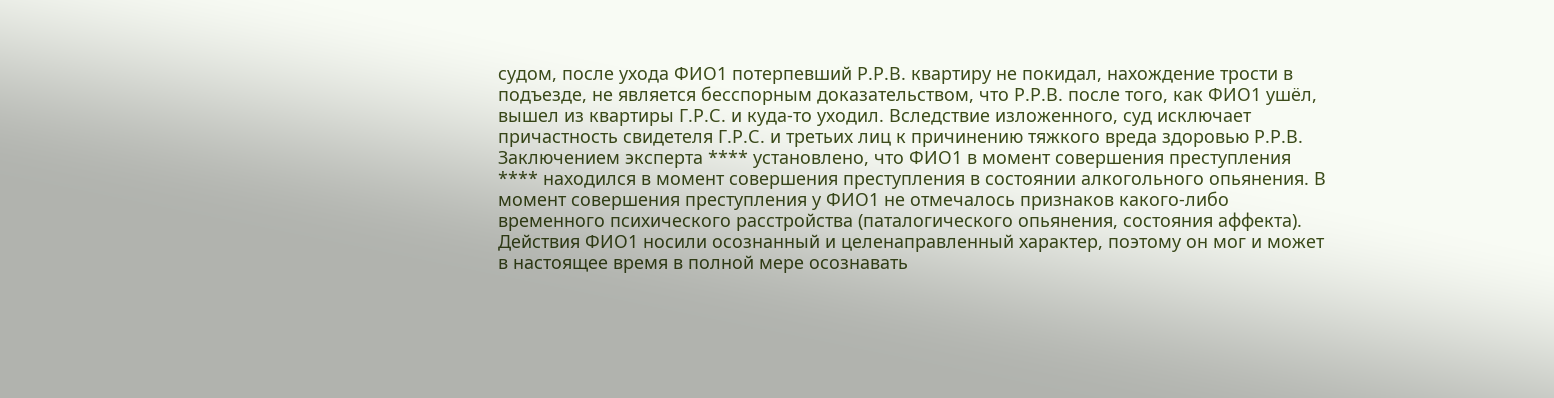судом, после ухода ФИО1 потерпевший Р.Р.В. квартиру не покидал, нахождение трости в подъезде, не является бесспорным доказательством, что Р.Р.В. после того, как ФИО1 ушёл, вышел из квартиры Г.Р.С. и куда-то уходил. Вследствие изложенного, суд исключает причастность свидетеля Г.Р.С. и третьих лиц к причинению тяжкого вреда здоровью Р.Р.В. Заключением эксперта **** установлено, что ФИО1 в момент совершения преступления **** находился в момент совершения преступления в состоянии алкогольного опьянения. В момент совершения преступления у ФИО1 не отмечалось признаков какого-либо временного психического расстройства (паталогического опьянения, состояния аффекта). Действия ФИО1 носили осознанный и целенаправленный характер, поэтому он мог и может в настоящее время в полной мере осознавать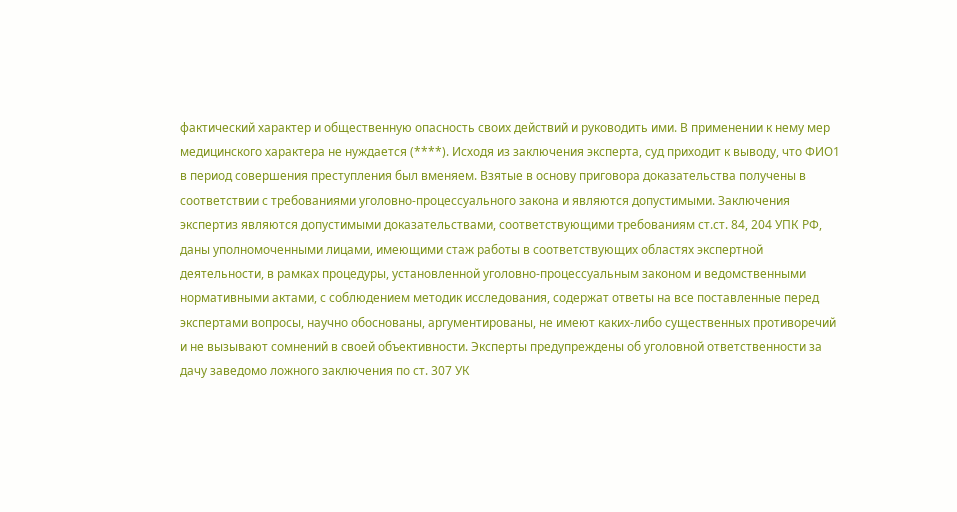фактический характер и общественную опасность своих действий и руководить ими. В применении к нему мер медицинского характера не нуждается (****). Исходя из заключения эксперта, суд приходит к выводу, что ФИО1 в период совершения преступления был вменяем. Взятые в основу приговора доказательства получены в соответствии с требованиями уголовно-процессуального закона и являются допустимыми. Заключения экспертиз являются допустимыми доказательствами, соответствующими требованиям ст.ст. 84, 204 УПК РФ, даны уполномоченными лицами, имеющими стаж работы в соответствующих областях экспертной деятельности, в рамках процедуры, установленной уголовно-процессуальным законом и ведомственными нормативными актами, с соблюдением методик исследования, содержат ответы на все поставленные перед экспертами вопросы, научно обоснованы, аргументированы, не имеют каких-либо существенных противоречий и не вызывают сомнений в своей объективности. Эксперты предупреждены об уголовной ответственности за дачу заведомо ложного заключения по ст. 307 УК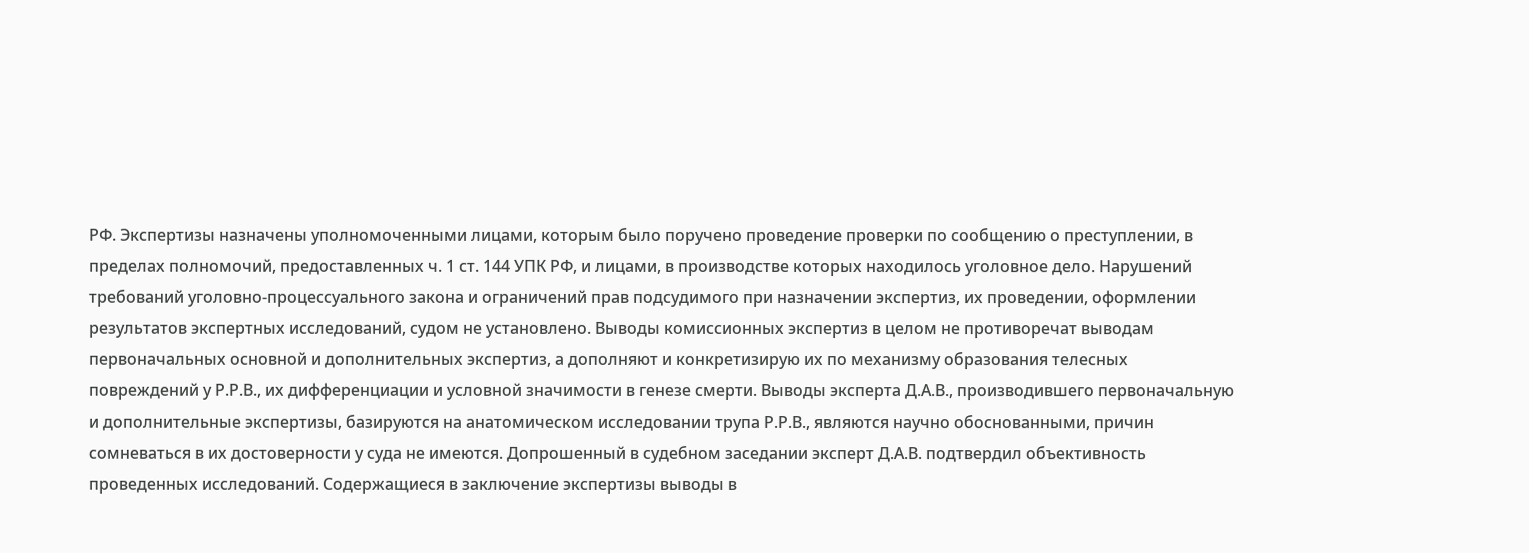РФ. Экспертизы назначены уполномоченными лицами, которым было поручено проведение проверки по сообщению о преступлении, в пределах полномочий, предоставленных ч. 1 ст. 144 УПК РФ, и лицами, в производстве которых находилось уголовное дело. Нарушений требований уголовно-процессуального закона и ограничений прав подсудимого при назначении экспертиз, их проведении, оформлении результатов экспертных исследований, судом не установлено. Выводы комиссионных экспертиз в целом не противоречат выводам первоначальных основной и дополнительных экспертиз, а дополняют и конкретизирую их по механизму образования телесных повреждений у Р.Р.В., их дифференциации и условной значимости в генезе смерти. Выводы эксперта Д.А.В., производившего первоначальную и дополнительные экспертизы, базируются на анатомическом исследовании трупа Р.Р.В., являются научно обоснованными, причин сомневаться в их достоверности у суда не имеются. Допрошенный в судебном заседании эксперт Д.А.В. подтвердил объективность проведенных исследований. Содержащиеся в заключение экспертизы выводы в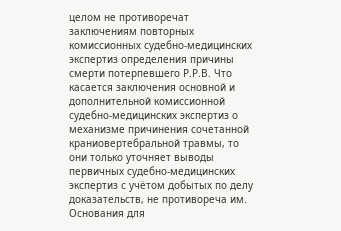целом не противоречат заключениям повторных комиссионных судебно-медицинских экспертиз определения причины смерти потерпевшего Р.Р.В. Что касается заключения основной и дополнительной комиссионной судебно-медицинских экспертиз о механизме причинения сочетанной краниовертебральной травмы, то они только уточняет выводы первичных судебно-медицинских экспертиз с учётом добытых по делу доказательств, не противореча им. Основания для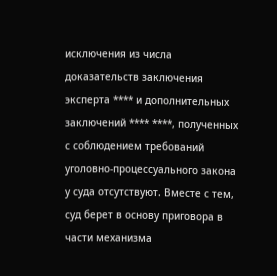исключения из числа доказательств заключения эксперта **** и дополнительных заключений **** ****, полученных с соблюдением требований уголовно-процессуального закона у суда отсутствуют. Вместе с тем, суд берет в основу приговора в части механизма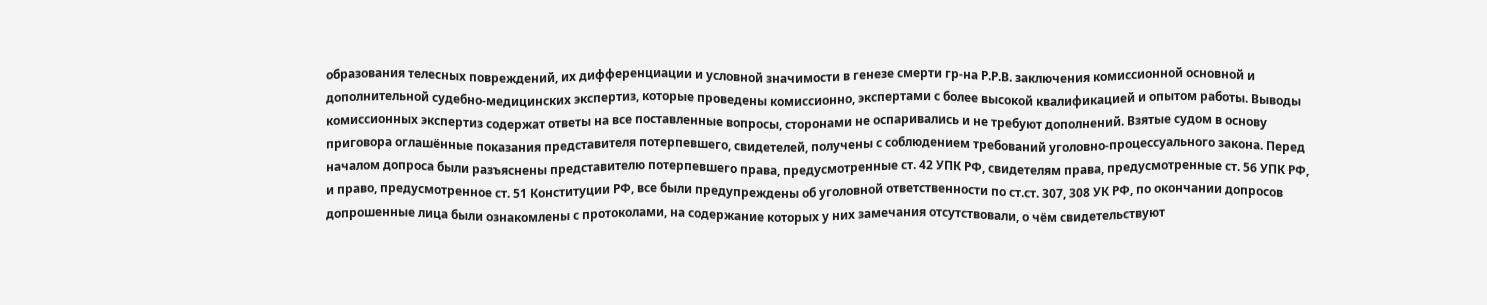образования телесных повреждений, их дифференциации и условной значимости в генезе смерти гр-на Р.Р.В. заключения комиссионной основной и дополнительной судебно-медицинских экспертиз, которые проведены комиссионно, экспертами с более высокой квалификацией и опытом работы. Выводы комиссионных экспертиз содержат ответы на все поставленные вопросы, сторонами не оспаривались и не требуют дополнений. Взятые судом в основу приговора оглашённые показания представителя потерпевшего, свидетелей, получены с соблюдением требований уголовно-процессуального закона. Перед началом допроса были разъяснены представителю потерпевшего права, предусмотренные ст. 42 УПК РФ, свидетелям права, предусмотренные ст. 56 УПК РФ, и право, предусмотренное ст. 51 Конституции РФ, все были предупреждены об уголовной ответственности по ст.ст. 307, 308 УК РФ, по окончании допросов допрошенные лица были ознакомлены с протоколами, на содержание которых у них замечания отсутствовали, о чём свидетельствуют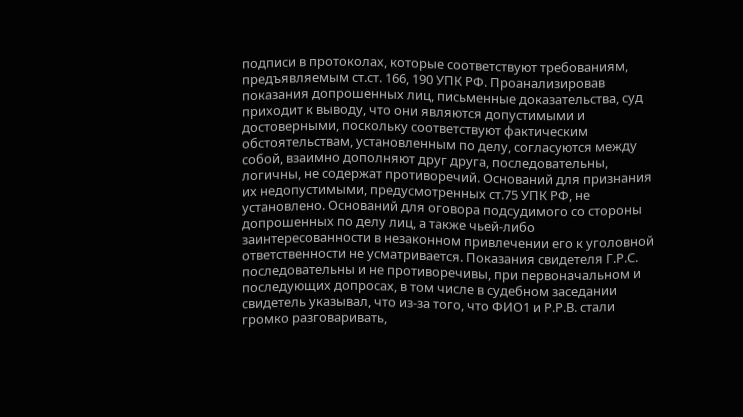подписи в протоколах, которые соответствуют требованиям, предъявляемым ст.ст. 166, 190 УПК РФ. Проанализировав показания допрошенных лиц, письменные доказательства, суд приходит к выводу, что они являются допустимыми и достоверными, поскольку соответствуют фактическим обстоятельствам, установленным по делу, согласуются между собой, взаимно дополняют друг друга, последовательны, логичны, не содержат противоречий. Оснований для признания их недопустимыми, предусмотренных ст.75 УПК РФ, не установлено. Оснований для оговора подсудимого со стороны допрошенных по делу лиц, а также чьей-либо заинтересованности в незаконном привлечении его к уголовной ответственности не усматривается. Показания свидетеля Г.Р.С. последовательны и не противоречивы, при первоначальном и последующих допросах, в том числе в судебном заседании свидетель указывал, что из-за того, что ФИО1 и Р.Р.В. стали громко разговаривать,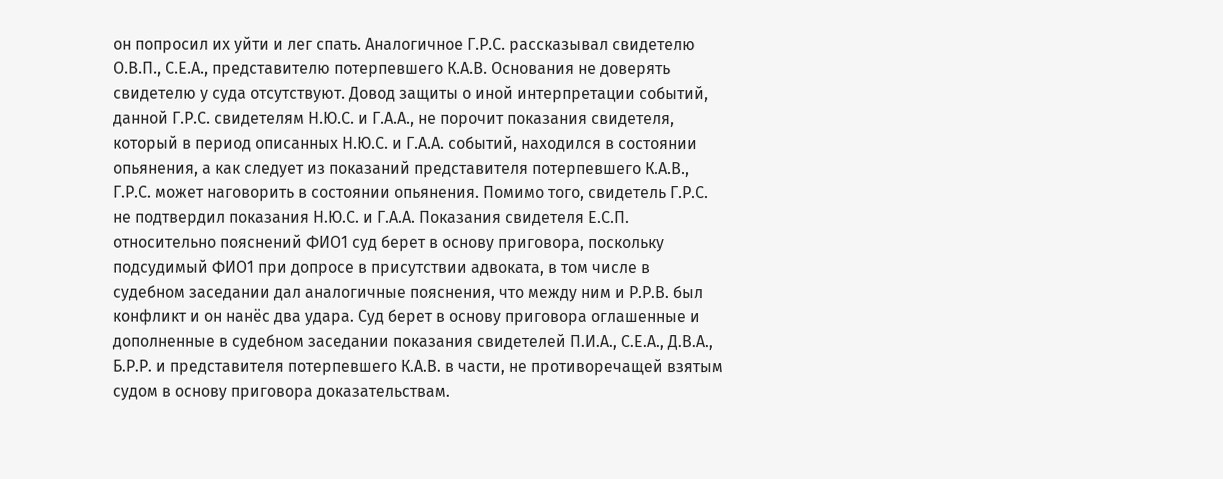он попросил их уйти и лег спать. Аналогичное Г.Р.С. рассказывал свидетелю О.В.П., С.Е.А., представителю потерпевшего К.А.В. Основания не доверять свидетелю у суда отсутствуют. Довод защиты о иной интерпретации событий, данной Г.Р.С. свидетелям Н.Ю.С. и Г.А.А., не порочит показания свидетеля, который в период описанных Н.Ю.С. и Г.А.А. событий, находился в состоянии опьянения, а как следует из показаний представителя потерпевшего К.А.В., Г.Р.С. может наговорить в состоянии опьянения. Помимо того, свидетель Г.Р.С. не подтвердил показания Н.Ю.С. и Г.А.А. Показания свидетеля Е.С.П. относительно пояснений ФИО1 суд берет в основу приговора, поскольку подсудимый ФИО1 при допросе в присутствии адвоката, в том числе в судебном заседании дал аналогичные пояснения, что между ним и Р.Р.В. был конфликт и он нанёс два удара. Суд берет в основу приговора оглашенные и дополненные в судебном заседании показания свидетелей П.И.А., С.Е.А., Д.В.А., Б.Р.Р. и представителя потерпевшего К.А.В. в части, не противоречащей взятым судом в основу приговора доказательствам.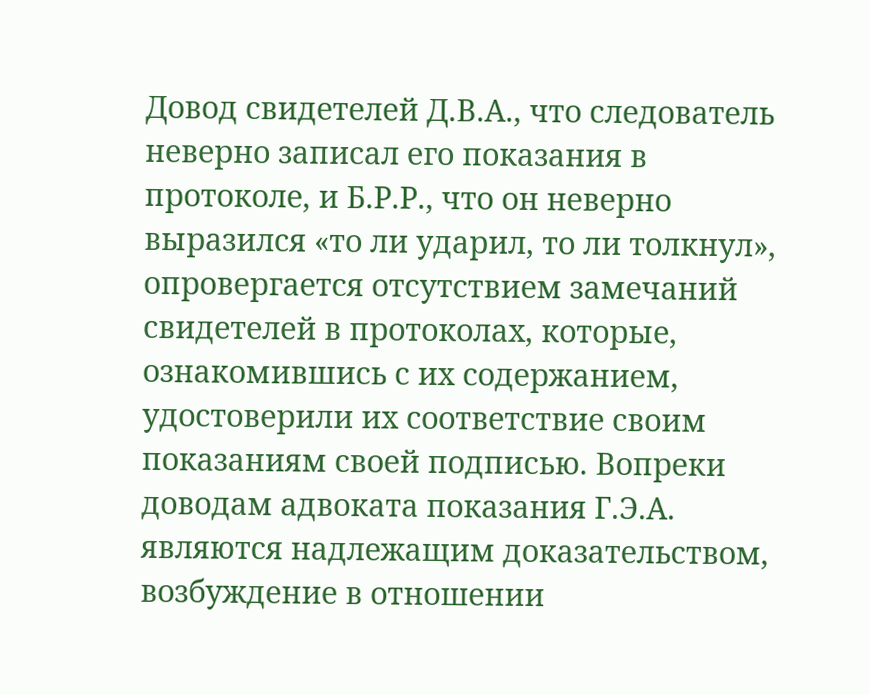Довод свидетелей Д.В.А., что следователь неверно записал его показания в протоколе, и Б.Р.Р., что он неверно выразился «то ли ударил, то ли толкнул», опровергается отсутствием замечаний свидетелей в протоколах, которые, ознакомившись с их содержанием, удостоверили их соответствие своим показаниям своей подписью. Вопреки доводам адвоката показания Г.Э.А. являются надлежащим доказательством, возбуждение в отношении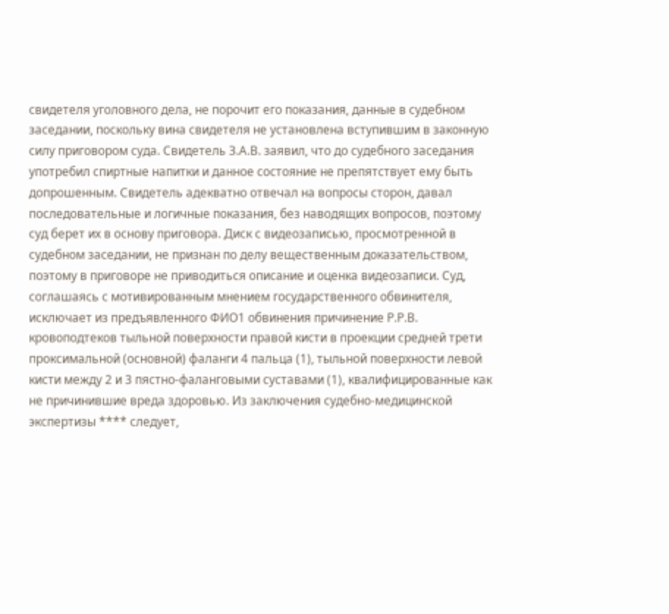свидетеля уголовного дела, не порочит его показания, данные в судебном заседании, поскольку вина свидетеля не установлена вступившим в законную силу приговором суда. Свидетель З.А.В. заявил, что до судебного заседания употребил спиртные напитки и данное состояние не препятствует ему быть допрошенным. Свидетель адекватно отвечал на вопросы сторон, давал последовательные и логичные показания, без наводящих вопросов, поэтому суд берет их в основу приговора. Диск с видеозаписью, просмотренной в судебном заседании, не признан по делу вещественным доказательством, поэтому в приговоре не приводиться описание и оценка видеозаписи. Суд, соглашаясь с мотивированным мнением государственного обвинителя, исключает из предъявленного ФИО1 обвинения причинение Р.Р.В. кровоподтеков тыльной поверхности правой кисти в проекции средней трети проксимальной (основной) фаланги 4 пальца (1), тыльной поверхности левой кисти между 2 и 3 пястно-фаланговыми суставами (1), квалифицированные как не причинившие вреда здоровью. Из заключения судебно-медицинской экспертизы **** следует,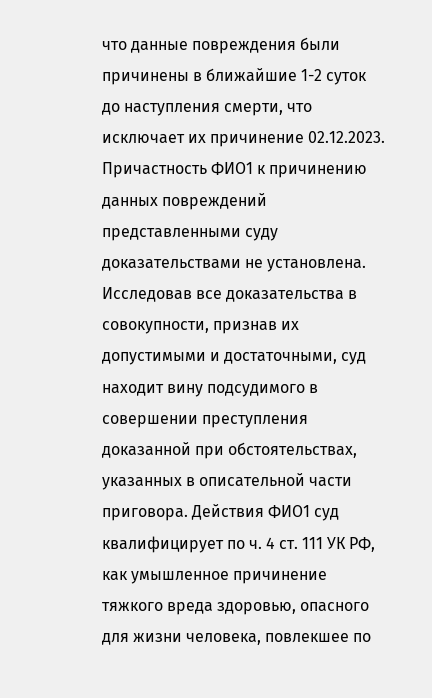что данные повреждения были причинены в ближайшие 1-2 суток до наступления смерти, что исключает их причинение 02.12.2023. Причастность ФИО1 к причинению данных повреждений представленными суду доказательствами не установлена. Исследовав все доказательства в совокупности, признав их допустимыми и достаточными, суд находит вину подсудимого в совершении преступления доказанной при обстоятельствах, указанных в описательной части приговора. Действия ФИО1 суд квалифицирует по ч. 4 ст. 111 УК РФ, как умышленное причинение тяжкого вреда здоровью, опасного для жизни человека, повлекшее по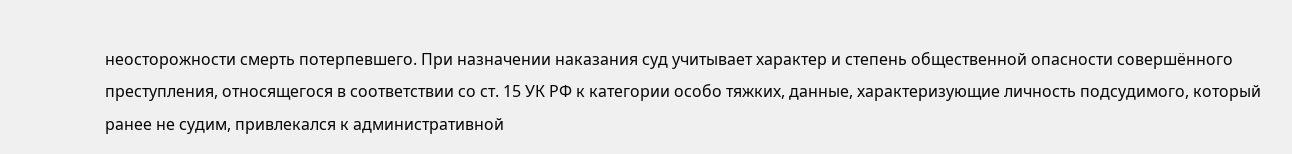неосторожности смерть потерпевшего. При назначении наказания суд учитывает характер и степень общественной опасности совершённого преступления, относящегося в соответствии со ст. 15 УК РФ к категории особо тяжких, данные, характеризующие личность подсудимого, который ранее не судим, привлекался к административной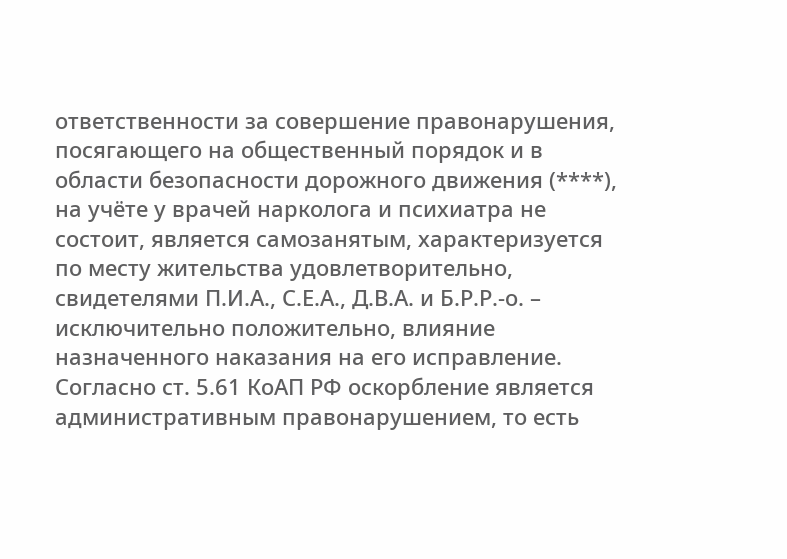ответственности за совершение правонарушения, посягающего на общественный порядок и в области безопасности дорожного движения (****), на учёте у врачей нарколога и психиатра не состоит, является самозанятым, характеризуется по месту жительства удовлетворительно, свидетелями П.И.А., С.Е.А., Д.В.А. и Б.Р.Р.-о. – исключительно положительно, влияние назначенного наказания на его исправление. Согласно ст. 5.61 КоАП РФ оскорбление является административным правонарушением, то есть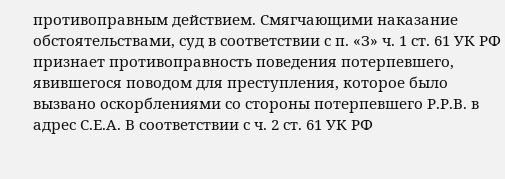противоправным действием. Смягчающими наказание обстоятельствами, суд в соответствии с п. «З» ч. 1 ст. 61 УК РФ признает противоправность поведения потерпевшего, явившегося поводом для преступления, которое было вызвано оскорблениями со стороны потерпевшего Р.Р.В. в адрес С.Е.А. В соответствии с ч. 2 ст. 61 УК РФ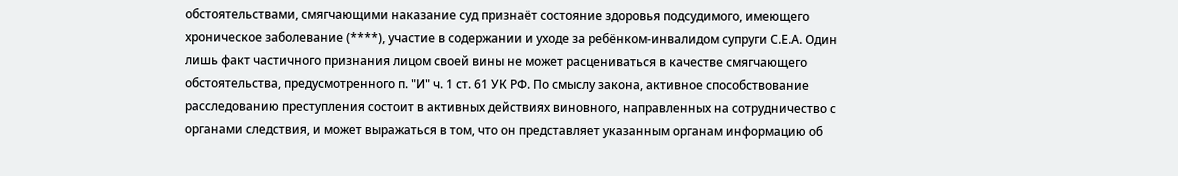обстоятельствами, смягчающими наказание суд признаёт состояние здоровья подсудимого, имеющего хроническое заболевание (****), участие в содержании и уходе за ребёнком-инвалидом супруги С.Е.А. Один лишь факт частичного признания лицом своей вины не может расцениваться в качестве смягчающего обстоятельства, предусмотренного п. "И" ч. 1 ст. 61 УК РФ. По смыслу закона, активное способствование расследованию преступления состоит в активных действиях виновного, направленных на сотрудничество с органами следствия, и может выражаться в том, что он представляет указанным органам информацию об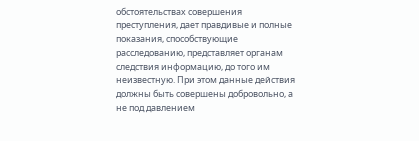обстоятельствах совершения преступления, дает правдивые и полные показания, способствующие расследованию, представляет органам следствия информацию, до того им неизвестную. При этом данные действия должны быть совершены добровольно, а не под давлением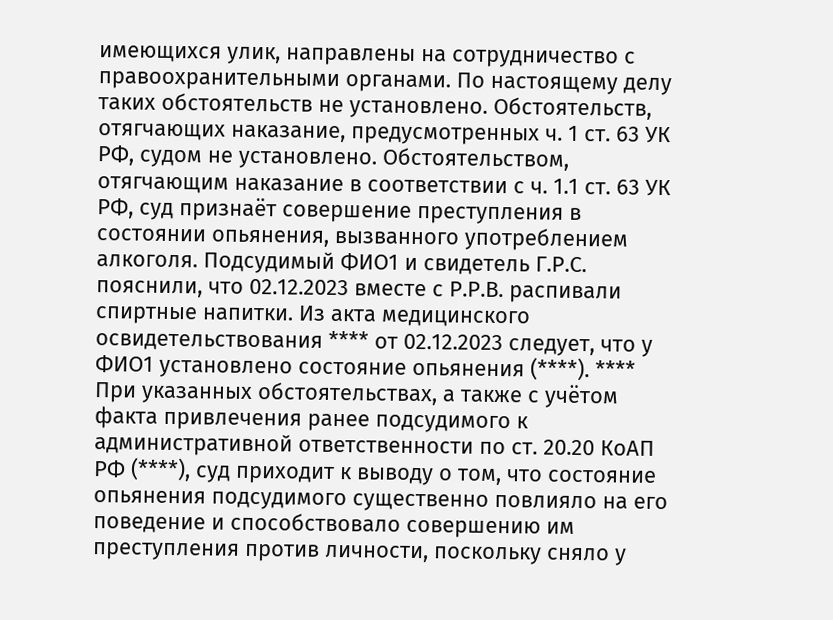имеющихся улик, направлены на сотрудничество с правоохранительными органами. По настоящему делу таких обстоятельств не установлено. Обстоятельств, отягчающих наказание, предусмотренных ч. 1 ст. 63 УК РФ, судом не установлено. Обстоятельством, отягчающим наказание в соответствии с ч. 1.1 ст. 63 УК РФ, суд признаёт совершение преступления в состоянии опьянения, вызванного употреблением алкоголя. Подсудимый ФИО1 и свидетель Г.Р.С. пояснили, что 02.12.2023 вместе с Р.Р.В. распивали спиртные напитки. Из акта медицинского освидетельствования **** от 02.12.2023 следует, что у ФИО1 установлено состояние опьянения (****). **** При указанных обстоятельствах, а также с учётом факта привлечения ранее подсудимого к административной ответственности по ст. 20.20 КоАП РФ (****), суд приходит к выводу о том, что состояние опьянения подсудимого существенно повлияло на его поведение и способствовало совершению им преступления против личности, поскольку сняло у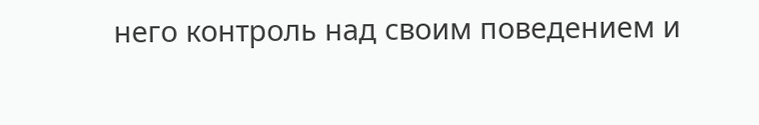него контроль над своим поведением и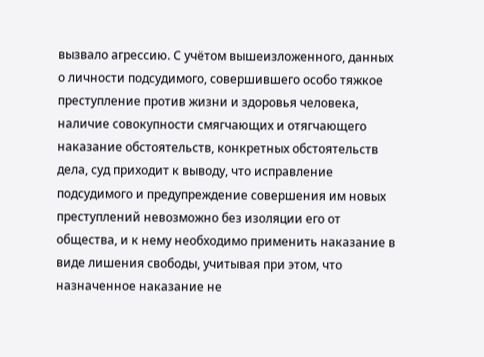вызвало агрессию. С учётом вышеизложенного, данных о личности подсудимого, совершившего особо тяжкое преступление против жизни и здоровья человека, наличие совокупности смягчающих и отягчающего наказание обстоятельств, конкретных обстоятельств дела, суд приходит к выводу, что исправление подсудимого и предупреждение совершения им новых преступлений невозможно без изоляции его от общества, и к нему необходимо применить наказание в виде лишения свободы, учитывая при этом, что назначенное наказание не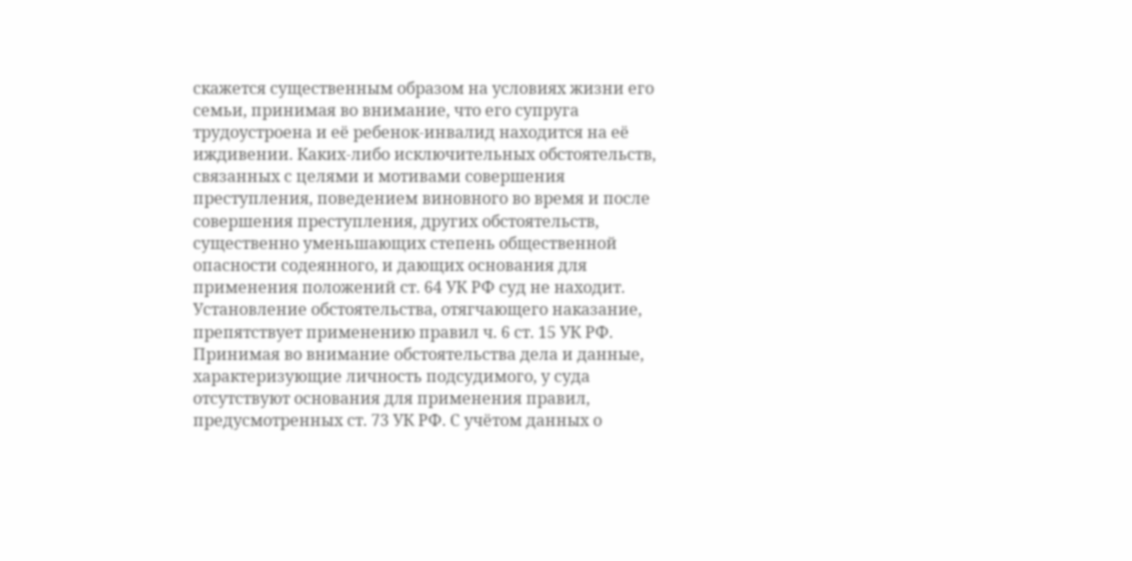скажется существенным образом на условиях жизни его семьи, принимая во внимание, что его супруга трудоустроена и её ребенок-инвалид находится на её иждивении. Каких-либо исключительных обстоятельств, связанных с целями и мотивами совершения преступления, поведением виновного во время и после совершения преступления, других обстоятельств, существенно уменьшающих степень общественной опасности содеянного, и дающих основания для применения положений ст. 64 УК РФ суд не находит. Установление обстоятельства, отягчающего наказание, препятствует применению правил ч. 6 ст. 15 УК РФ. Принимая во внимание обстоятельства дела и данные, характеризующие личность подсудимого, у суда отсутствуют основания для применения правил, предусмотренных ст. 73 УК РФ. С учётом данных о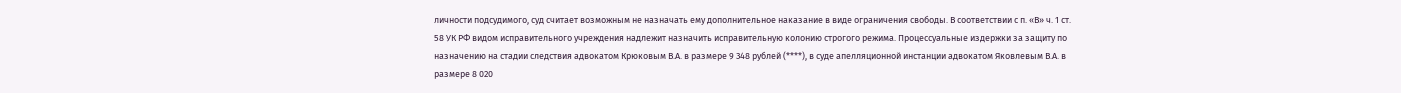личности подсудимого, суд считает возможным не назначать ему дополнительное наказание в виде ограничения свободы. В соответствии с п. «В» ч. 1 ст. 58 УК РФ видом исправительного учреждения надлежит назначить исправительную колонию строгого режима. Процессуальные издержки за защиту по назначению на стадии следствия адвокатом Крюковым В.А. в размере 9 348 рублей (****), в суде апелляционной инстанции адвокатом Яковлевым В.А. в размере 8 020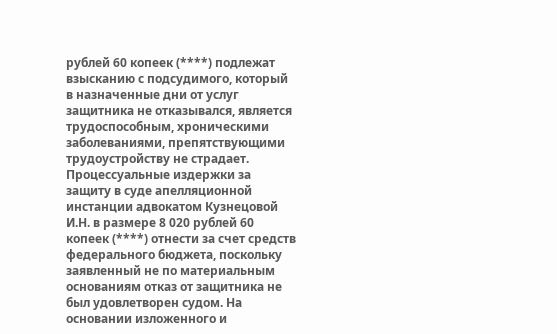рублей 60 копеек (****) подлежат взысканию с подсудимого, который в назначенные дни от услуг защитника не отказывался, является трудоспособным, хроническими заболеваниями, препятствующими трудоустройству не страдает. Процессуальные издержки за защиту в суде апелляционной инстанции адвокатом Кузнецовой И.Н. в размере 8 020 рублей 60 копеек (****) отнести за счет средств федерального бюджета, поскольку заявленный не по материальным основаниям отказ от защитника не был удовлетворен судом. На основании изложенного и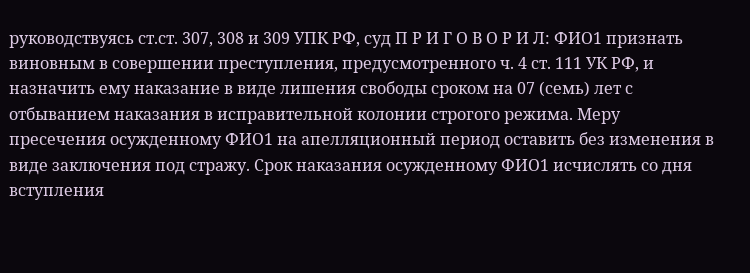руководствуясь ст.ст. 307, 308 и 309 УПК РФ, суд П Р И Г О В О Р И Л: ФИО1 признать виновным в совершении преступления, предусмотренного ч. 4 ст. 111 УК РФ, и назначить ему наказание в виде лишения свободы сроком на 07 (семь) лет с отбыванием наказания в исправительной колонии строгого режима. Меру пресечения осужденному ФИО1 на апелляционный период оставить без изменения в виде заключения под стражу. Срок наказания осужденному ФИО1 исчислять со дня вступления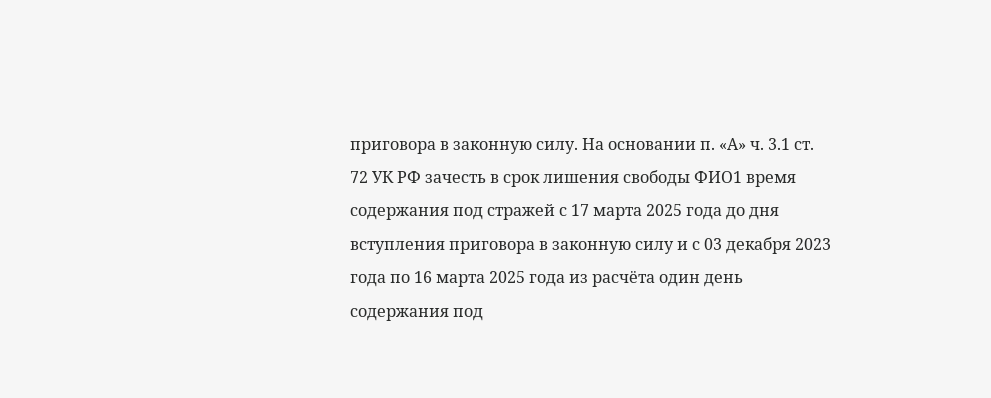приговора в законную силу. На основании п. «А» ч. 3.1 ст. 72 УК РФ зачесть в срок лишения свободы ФИО1 время содержания под стражей с 17 марта 2025 года до дня вступления приговора в законную силу и с 03 декабря 2023 года по 16 марта 2025 года из расчёта один день содержания под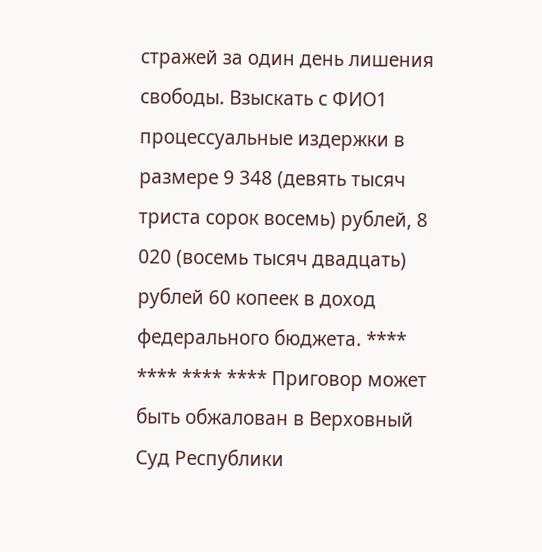стражей за один день лишения свободы. Взыскать с ФИО1 процессуальные издержки в размере 9 348 (девять тысяч триста сорок восемь) рублей, 8 020 (восемь тысяч двадцать) рублей 60 копеек в доход федерального бюджета. **** **** **** **** Приговор может быть обжалован в Верховный Суд Республики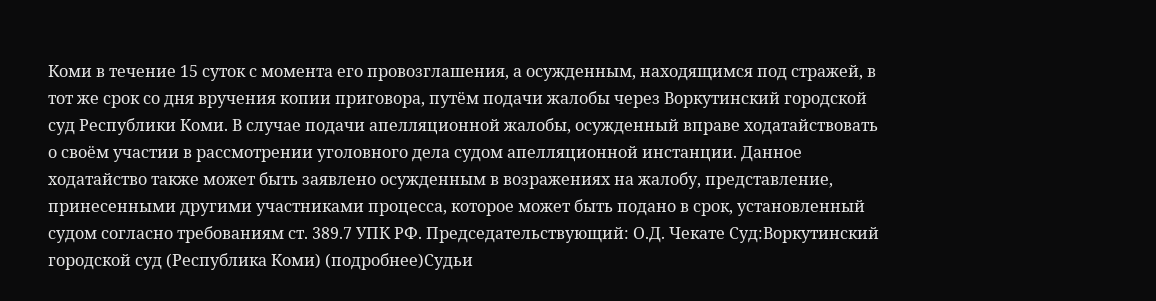Коми в течение 15 суток с момента его провозглашения, а осужденным, находящимся под стражей, в тот же срок со дня вручения копии приговора, путём подачи жалобы через Воркутинский городской суд Республики Коми. В случае подачи апелляционной жалобы, осужденный вправе ходатайствовать о своём участии в рассмотрении уголовного дела судом апелляционной инстанции. Данное ходатайство также может быть заявлено осужденным в возражениях на жалобу, представление, принесенными другими участниками процесса, которое может быть подано в срок, установленный судом согласно требованиям ст. 389.7 УПК РФ. Председательствующий: О.Д. Чекате Суд:Воркутинский городской суд (Республика Коми) (подробнее)Судьи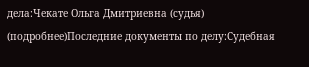дела:Чекате Ольга Дмитриевна (судья) (подробнее)Последние документы по делу:Судебная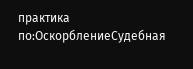практика по:ОскорблениеСудебная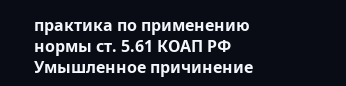практика по применению нормы ст. 5.61 КОАП РФ Умышленное причинение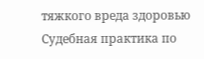тяжкого вреда здоровью Судебная практика по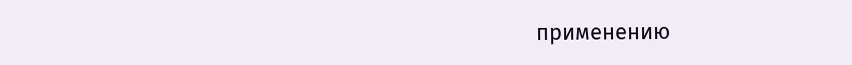применению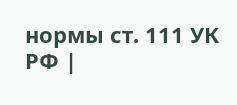нормы ст. 111 УК РФ |